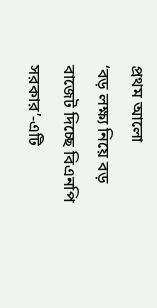প্রথম আলো
‘বড় লক্ষ্য নিয়ে বড় বাজেট দিচ্ছে বিএনপি সরকার’-এটি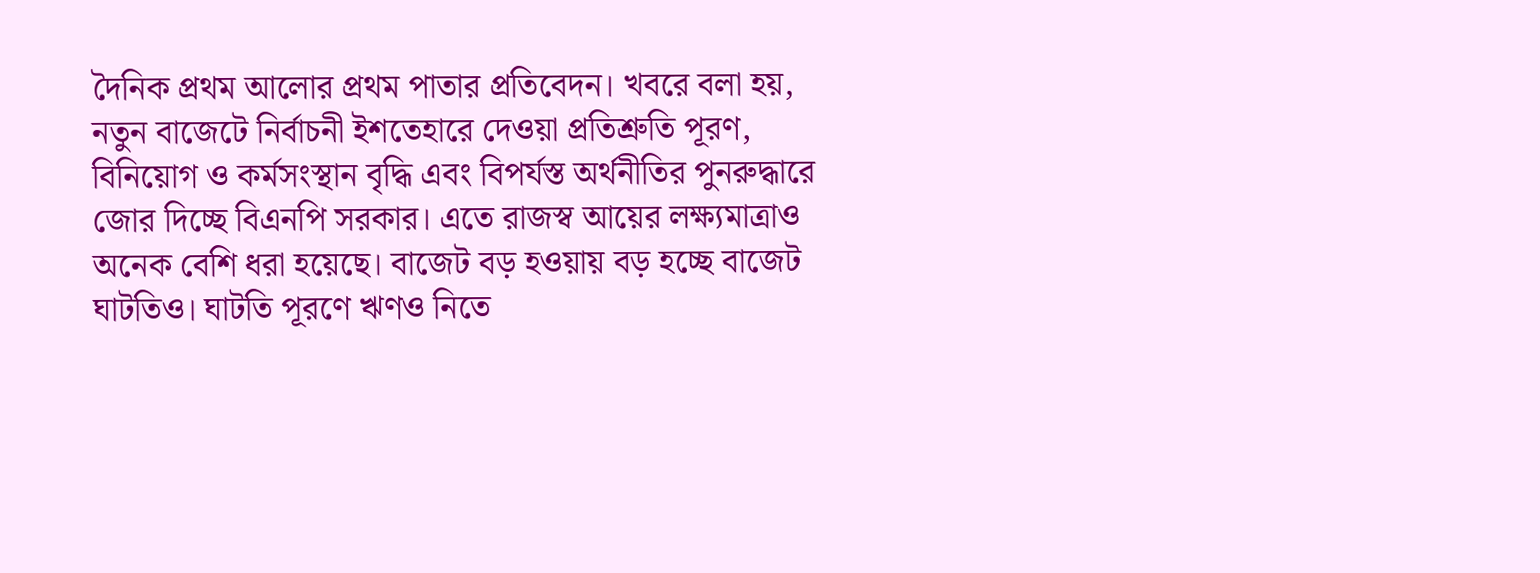দৈনিক প্রথম আলোর প্রথম পাতার প্রতিবেদন। খবরে বলা হয়, নতুন বাজেটে নির্বাচনী ইশতেহারে দেওয়া প্রতিশ্রুতি পূরণ, বিনিয়োগ ও কর্মসংস্থান বৃদ্ধি এবং বিপর্যস্ত অর্থনীতির পুনরুদ্ধারে জোর দিচ্ছে বিএনপি সরকার। এতে রাজস্ব আয়ের লক্ষ্যমাত্রাও অনেক বেশি ধরা হয়েছে। বাজেট বড় হওয়ায় বড় হচ্ছে বাজেট ঘাটতিও। ঘাটতি পূরণে ঋণও নিতে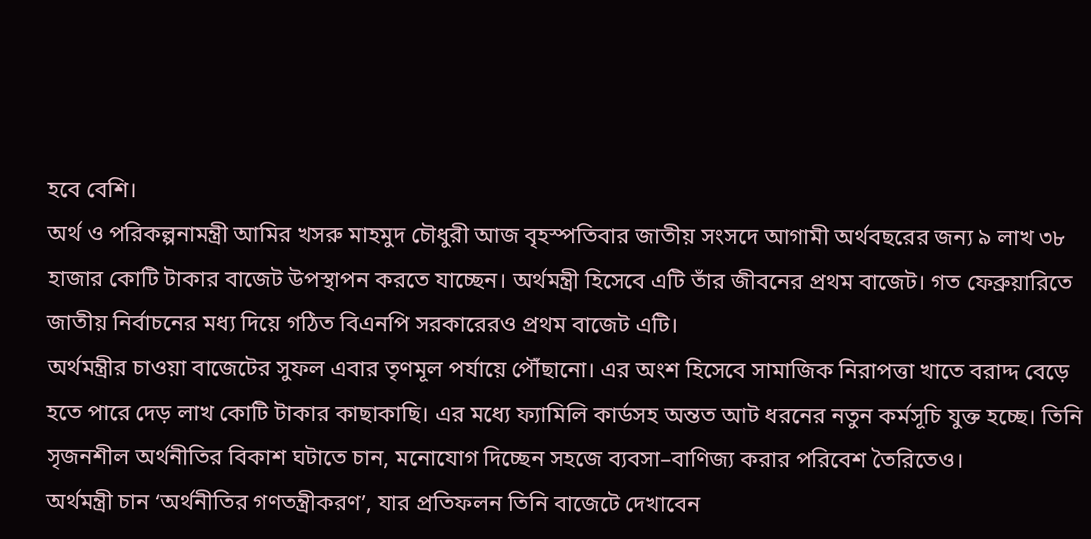হবে বেশি।
অর্থ ও পরিকল্পনামন্ত্রী আমির খসরু মাহমুদ চৌধুরী আজ বৃহস্পতিবার জাতীয় সংসদে আগামী অর্থবছরের জন্য ৯ লাখ ৩৮ হাজার কোটি টাকার বাজেট উপস্থাপন করতে যাচ্ছেন। অর্থমন্ত্রী হিসেবে এটি তাঁর জীবনের প্রথম বাজেট। গত ফেব্রুয়ারিতে জাতীয় নির্বাচনের মধ্য দিয়ে গঠিত বিএনপি সরকারেরও প্রথম বাজেট এটি।
অর্থমন্ত্রীর চাওয়া বাজেটের সুফল এবার তৃণমূল পর্যায়ে পৌঁছানো। এর অংশ হিসেবে সামাজিক নিরাপত্তা খাতে বরাদ্দ বেড়ে হতে পারে দেড় লাখ কোটি টাকার কাছাকাছি। এর মধ্যে ফ্যামিলি কার্ডসহ অন্তত আট ধরনের নতুন কর্মসূচি যুক্ত হচ্ছে। তিনি সৃজনশীল অর্থনীতির বিকাশ ঘটাতে চান, মনোযোগ দিচ্ছেন সহজে ব্যবসা–বাণিজ্য করার পরিবেশ তৈরিতেও।
অর্থমন্ত্রী চান ‘অর্থনীতির গণতন্ত্রীকরণ’, যার প্রতিফলন তিনি বাজেটে দেখাবেন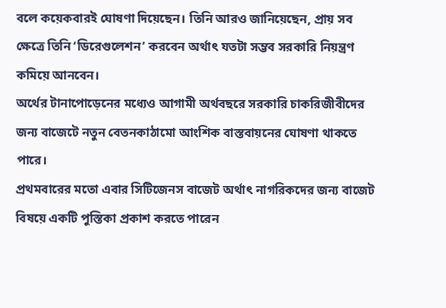বলে কয়েকবারই ঘোষণা দিয়েছেন। তিনি আরও জানিয়েছেন, প্রায় সব ক্ষেত্রে তিনি ‘ডিরেগুলেশন’ করবেন অর্থাৎ যতটা সম্ভব সরকারি নিয়ন্ত্রণ কমিয়ে আনবেন।
অর্থের টানাপোড়েনের মধ্যেও আগামী অর্থবছরে সরকারি চাকরিজীবীদের জন্য বাজেটে নতুন বেতনকাঠামো আংশিক বাস্তবায়নের ঘোষণা থাকতে পারে।
প্রথমবারের মতো এবার সিটিজেনস বাজেট অর্থাৎ নাগরিকদের জন্য বাজেট বিষয়ে একটি পুস্তিকা প্রকাশ করতে পারেন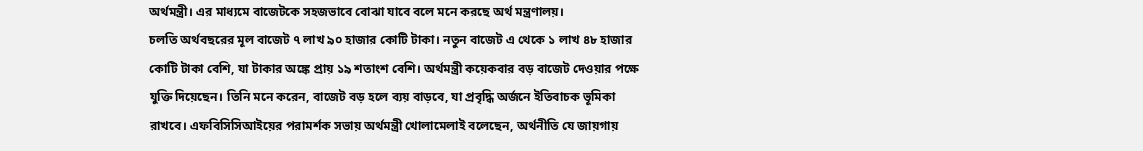অর্থমন্ত্রী। এর মাধ্যমে বাজেটকে সহজভাবে বোঝা যাবে বলে মনে করছে অর্থ মন্ত্রণালয়।
চলতি অর্থবছরের মূল বাজেট ৭ লাখ ৯০ হাজার কোটি টাকা। নতুন বাজেট এ থেকে ১ লাখ ৪৮ হাজার কোটি টাকা বেশি, যা টাকার অঙ্কে প্রায় ১৯ শতাংশ বেশি। অর্থমন্ত্রী কয়েকবার বড় বাজেট দেওয়ার পক্ষে যুক্তি দিয়েছেন। তিনি মনে করেন, বাজেট বড় হলে ব্যয় বাড়বে, যা প্রবৃদ্ধি অর্জনে ইতিবাচক ভূমিকা রাখবে। এফবিসিসিআইয়ের পরামর্শক সভায় অর্থমন্ত্রী খোলামেলাই বলেছেন, অর্থনীতি যে জায়গায়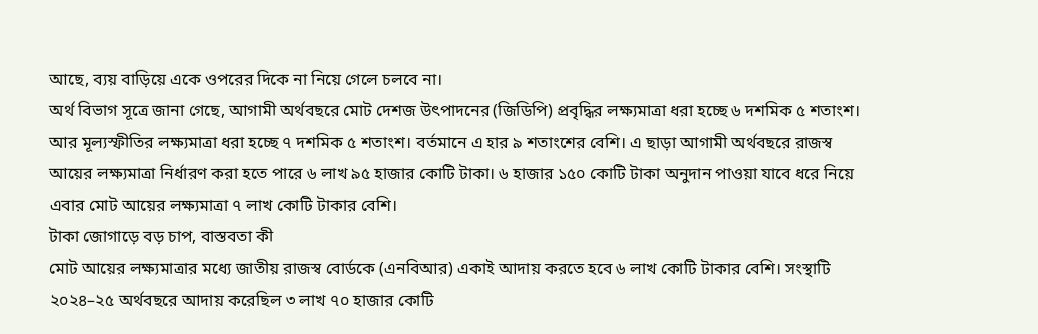আছে, ব্যয় বাড়িয়ে একে ওপরের দিকে না নিয়ে গেলে চলবে না।
অর্থ বিভাগ সূত্রে জানা গেছে, আগামী অর্থবছরে মোট দেশজ উৎপাদনের (জিডিপি) প্রবৃদ্ধির লক্ষ্যমাত্রা ধরা হচ্ছে ৬ দশমিক ৫ শতাংশ। আর মূল্যস্ফীতির লক্ষ্যমাত্রা ধরা হচ্ছে ৭ দশমিক ৫ শতাংশ। বর্তমানে এ হার ৯ শতাংশের বেশি। এ ছাড়া আগামী অর্থবছরে রাজস্ব আয়ের লক্ষ্যমাত্রা নির্ধারণ করা হতে পারে ৬ লাখ ৯৫ হাজার কোটি টাকা। ৬ হাজার ১৫০ কোটি টাকা অনুদান পাওয়া যাবে ধরে নিয়ে এবার মোট আয়ের লক্ষ্যমাত্রা ৭ লাখ কোটি টাকার বেশি।
টাকা জোগাড়ে বড় চাপ, বাস্তবতা কী
মোট আয়ের লক্ষ্যমাত্রার মধ্যে জাতীয় রাজস্ব বোর্ডকে (এনবিআর) একাই আদায় করতে হবে ৬ লাখ কোটি টাকার বেশি। সংস্থাটি ২০২৪–২৫ অর্থবছরে আদায় করেছিল ৩ লাখ ৭০ হাজার কোটি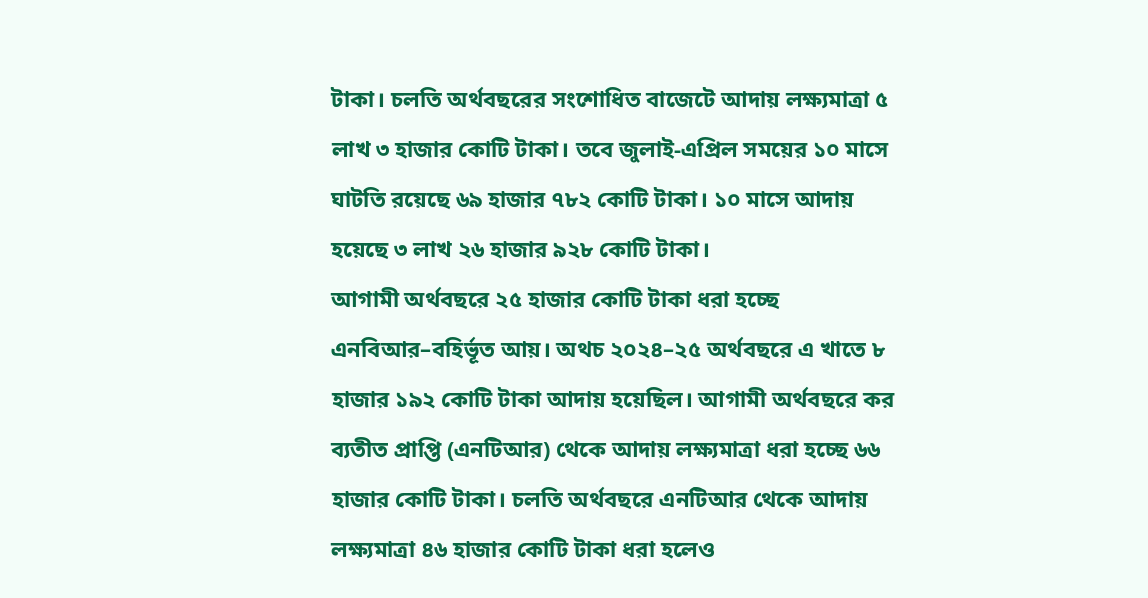টাকা। চলতি অর্থবছরের সংশোধিত বাজেটে আদায় লক্ষ্যমাত্রা ৫ লাখ ৩ হাজার কোটি টাকা। তবে জুলাই-এপ্রিল সময়ের ১০ মাসে ঘাটতি রয়েছে ৬৯ হাজার ৭৮২ কোটি টাকা। ১০ মাসে আদায় হয়েছে ৩ লাখ ২৬ হাজার ৯২৮ কোটি টাকা।
আগামী অর্থবছরে ২৫ হাজার কোটি টাকা ধরা হচ্ছে এনবিআর–বহির্ভূত আয়। অথচ ২০২৪–২৫ অর্থবছরে এ খাতে ৮ হাজার ১৯২ কোটি টাকা আদায় হয়েছিল। আগামী অর্থবছরে কর ব্যতীত প্রাপ্তি (এনটিআর) থেকে আদায় লক্ষ্যমাত্রা ধরা হচ্ছে ৬৬ হাজার কোটি টাকা। চলতি অর্থবছরে এনটিআর থেকে আদায় লক্ষ্যমাত্রা ৪৬ হাজার কোটি টাকা ধরা হলেও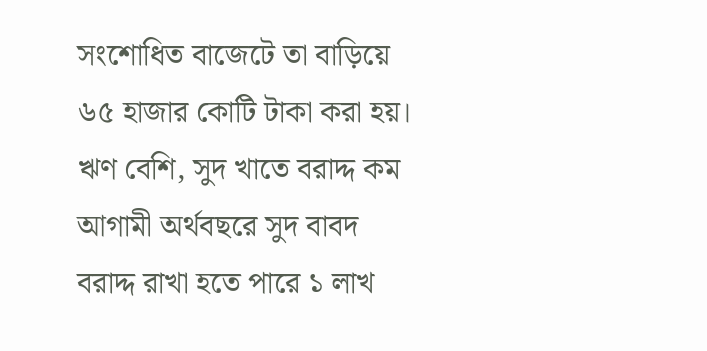সংশোধিত বাজেটে তা বাড়িয়ে ৬৫ হাজার কোটি টাকা করা হয়।
ঋণ বেশি, সুদ খাতে বরাদ্দ কম
আগামী অর্থবছরে সুদ বাবদ বরাদ্দ রাখা হতে পারে ১ লাখ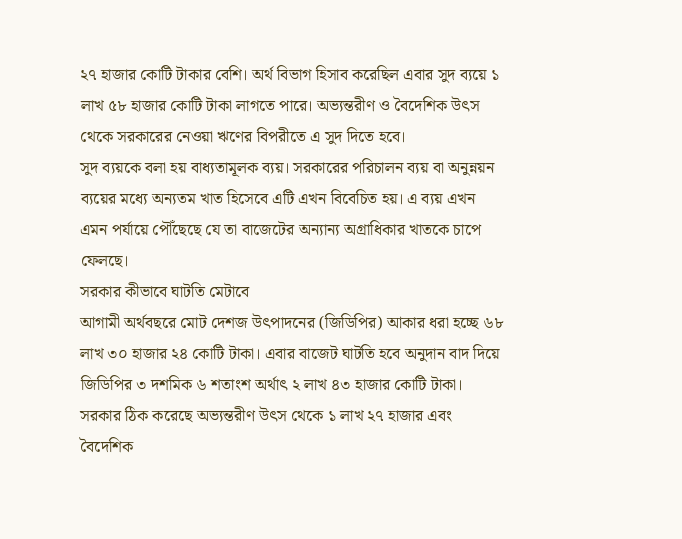২৭ হাজার কোটি টাকার বেশি। অর্থ বিভাগ হিসাব করেছিল এবার সুদ ব্যয়ে ১ লাখ ৫৮ হাজার কোটি টাকা লাগতে পারে। অভ্যন্তরীণ ও বৈদেশিক উৎস থেকে সরকারের নেওয়া ঋণের বিপরীতে এ সুদ দিতে হবে।
সুদ ব্যয়কে বলা হয় বাধ্যতামূলক ব্যয়। সরকারের পরিচালন ব্যয় বা অনুন্নয়ন ব্যয়ের মধ্যে অন্যতম খাত হিসেবে এটি এখন বিবেচিত হয়। এ ব্যয় এখন এমন পর্যায়ে পৌঁছেছে যে তা বাজেটের অন্যান্য অগ্রাধিকার খাতকে চাপে ফেলছে।
সরকার কীভাবে ঘাটতি মেটাবে
আগামী অর্থবছরে মোট দেশজ উৎপাদনের (জিডিপির) আকার ধরা হচ্ছে ৬৮ লাখ ৩০ হাজার ২৪ কোটি টাকা। এবার বাজেট ঘাটতি হবে অনুদান বাদ দিয়ে জিডিপির ৩ দশমিক ৬ শতাংশ অর্থাৎ ২ লাখ ৪৩ হাজার কোটি টাকা।
সরকার ঠিক করেছে অভ্যন্তরীণ উৎস থেকে ১ লাখ ২৭ হাজার এবং বৈদেশিক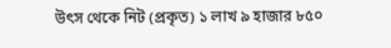উৎস থেকে নিট (প্রকৃত) ১ লাখ ৯ হাজার ৮৫০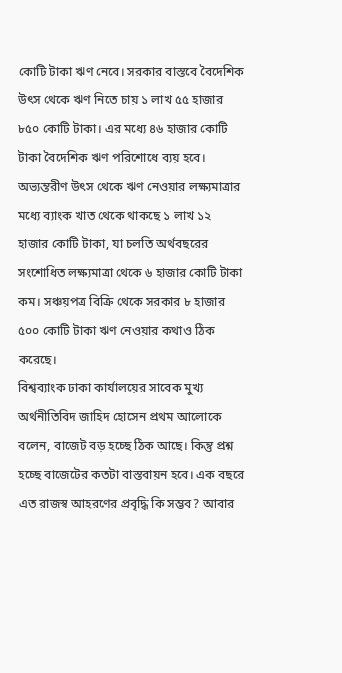কোটি টাকা ঋণ নেবে। সরকার বাস্তবে বৈদেশিক উৎস থেকে ঋণ নিতে চায় ১ লাখ ৫৫ হাজার ৮৫০ কোটি টাকা। এর মধ্যে ৪৬ হাজার কোটি টাকা বৈদেশিক ঋণ পরিশোধে ব্যয় হবে।
অভ্যন্তরীণ উৎস থেকে ঋণ নেওয়ার লক্ষ্যমাত্রার মধ্যে ব্যাংক খাত থেকে থাকছে ১ লাখ ১২ হাজার কোটি টাকা, যা চলতি অর্থবছরের সংশোধিত লক্ষ্যমাত্রা থেকে ৬ হাজার কোটি টাকা কম। সঞ্চয়পত্র বিক্রি থেকে সরকার ৮ হাজার ৫০০ কোটি টাকা ঋণ নেওয়ার কথাও ঠিক করেছে।
বিশ্বব্যাংক ঢাকা কার্যালয়ের সাবেক মুখ্য অর্থনীতিবিদ জাহিদ হোসেন প্রথম আলোকে বলেন, বাজেট বড় হচ্ছে ঠিক আছে। কিন্তু প্রশ্ন হচ্ছে বাজেটের কতটা বাস্তবায়ন হবে। এক বছরে এত রাজস্ব আহরণের প্রবৃদ্ধি কি সম্ভব? আবার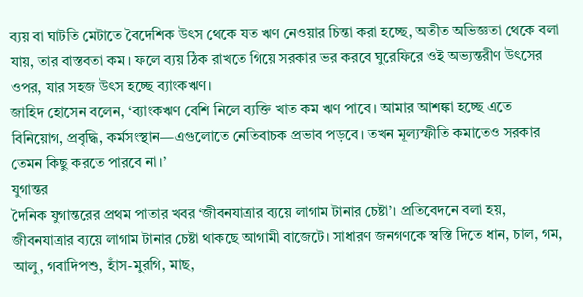ব্যয় বা ঘাটতি মেটাতে বৈদেশিক উৎস থেকে যত ঋণ নেওয়ার চিন্তা করা হচ্ছে, অতীত অভিজ্ঞতা থেকে বলা যায়, তার বাস্তবতা কম। ফলে ব্যয় ঠিক রাখতে গিয়ে সরকার ভর করবে ঘুরেফিরে ওই অভ্যন্তরীণ উৎসের ওপর, যার সহজ উৎস হচ্ছে ব্যাংকঋণ।
জাহিদ হোসেন বলেন, ‘ব্যাংকঋণ বেশি নিলে ব্যক্তি খাত কম ঋণ পাবে। আমার আশঙ্কা হচ্ছে এতে বিনিয়োগ, প্রবৃদ্ধি, কর্মসংস্থান—এগুলোতে নেতিবাচক প্রভাব পড়বে। তখন মূল্যস্ফীতি কমাতেও সরকার তেমন কিছু করতে পারবে না।’
যুগান্তর
দৈনিক যুগান্তরের প্রথম পাতার খবর ‘জীবনযাত্রার ব্যয়ে লাগাম টানার চেষ্টা’। প্রতিবেদনে বলা হয়, জীবনযাত্রার ব্যয়ে লাগাম টানার চেষ্টা থাকছে আগামী বাজেটে। সাধারণ জনগণকে স্বস্তি দিতে ধান, চাল, গম, আলু, গবাদিপশু, হাঁস-মুরগি, মাছ,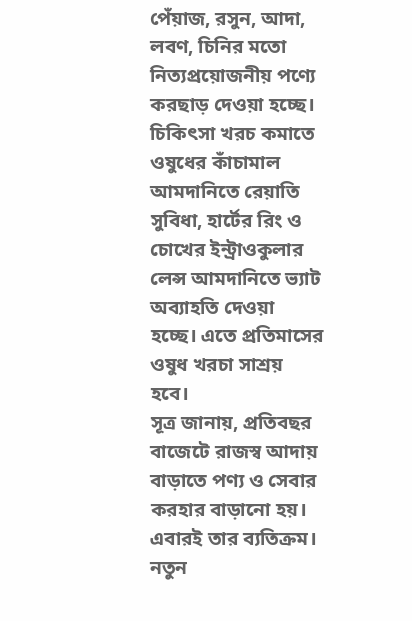পেঁয়াজ, রসুন, আদা, লবণ, চিনির মতো নিত্যপ্রয়োজনীয় পণ্যে করছাড় দেওয়া হচ্ছে। চিকিৎসা খরচ কমাতে ওষুধের কাঁচামাল আমদানিতে রেয়াতি সুবিধা, হার্টের রিং ও চোখের ইন্ট্রাওকুলার লেন্স আমদানিতে ভ্যাট অব্যাহতি দেওয়া হচ্ছে। এতে প্রতিমাসের ওষুধ খরচা সাশ্রয় হবে।
সূত্র জানায়, প্রতিবছর বাজেটে রাজস্ব আদায় বাড়াতে পণ্য ও সেবার করহার বাড়ানো হয়। এবারই তার ব্যতিক্রম। নতুন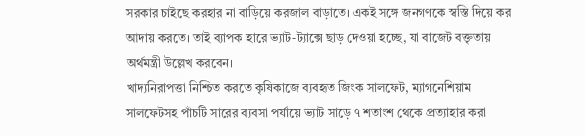সরকার চাইছে করহার না বাড়িয়ে করজাল বাড়াতে। একই সঙ্গে জনগণকে স্বস্তি দিয়ে কর আদায় করতে। তাই ব্যাপক হারে ভ্যাট-ট্যাক্সে ছাড় দেওয়া হচ্ছে, যা বাজেট বক্তৃতায় অর্থমন্ত্রী উল্লেখ করবেন।
খাদ্যনিরাপত্তা নিশ্চিত করতে কৃষিকাজে ব্যবহৃত জিংক সালফেট, ম্যাগনেশিয়াম সালফেটসহ পাঁচটি সারের ব্যবসা পর্যায়ে ভ্যাট সাড়ে ৭ শতাংশ থেকে প্রত্যাহার করা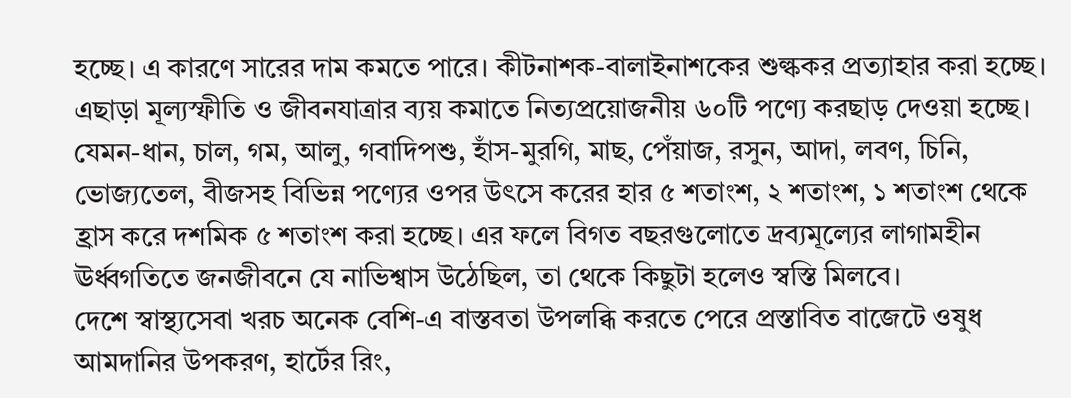হচ্ছে। এ কারণে সারের দাম কমতে পারে। কীটনাশক-বালাইনাশকের শুল্ককর প্রত্যাহার করা হচ্ছে। এছাড়া মূল্যস্ফীতি ও জীবনযাত্রার ব্যয় কমাতে নিত্যপ্রয়োজনীয় ৬০টি পণ্যে করছাড় দেওয়া হচ্ছে। যেমন-ধান, চাল, গম, আলু, গবাদিপশু, হাঁস-মুরগি, মাছ, পেঁয়াজ, রসুন, আদা, লবণ, চিনি, ভোজ্যতেল, বীজসহ বিভিন্ন পণ্যের ওপর উৎসে করের হার ৫ শতাংশ, ২ শতাংশ, ১ শতাংশ থেকে হ্রাস করে দশমিক ৫ শতাংশ করা হচ্ছে। এর ফলে বিগত বছরগুলোতে দ্রব্যমূল্যের লাগামহীন ঊর্ধ্বগতিতে জনজীবনে যে নাভিশ্বাস উঠেছিল, তা থেকে কিছুটা হলেও স্বস্তি মিলবে।
দেশে স্বাস্থ্যসেবা খরচ অনেক বেশি-এ বাস্তবতা উপলব্ধি করতে পেরে প্রস্তাবিত বাজেটে ওষুধ আমদানির উপকরণ, হার্টের রিং,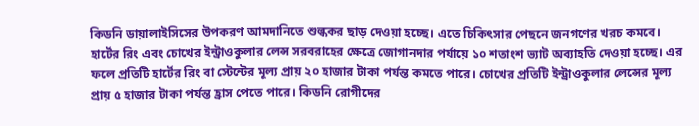কিডনি ডায়ালাইসিসের উপকরণ আমদানিতে শুল্ককর ছাড় দেওয়া হচ্ছে। এতে চিকিৎসার পেছনে জনগণের খরচ কমবে। হার্টের রিং এবং চোখের ইন্ট্রাওকুলার লেন্স সরবরাহের ক্ষেত্রে জোগানদার পর্যায়ে ১০ শতাংশ ভ্যাট অব্যাহতি দেওয়া হচ্ছে। এর ফলে প্রতিটি হার্টের রিং বা স্টেন্টের মূল্য প্রায় ২০ হাজার টাকা পর্যন্ত কমতে পারে। চোখের প্রতিটি ইন্ট্রাওকুলার লেন্সের মূল্য প্রায় ৫ হাজার টাকা পর্যন্ত হ্রাস পেতে পারে। কিডনি রোগীদের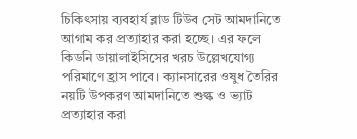চিকিৎসায় ব্যবহার্য ব্লাড টিউব সেট আমদানিতে আগাম কর প্রত্যাহার করা হচ্ছে। এর ফলে কিডনি ডায়ালাইসিসের খরচ উল্লেখযোগ্য পরিমাণে হ্রাস পাবে। ক্যানসারের ওষুধ তৈরির নয়টি উপকরণ আমদানিতে শুল্ক ও ভ্যাট প্রত্যাহার করা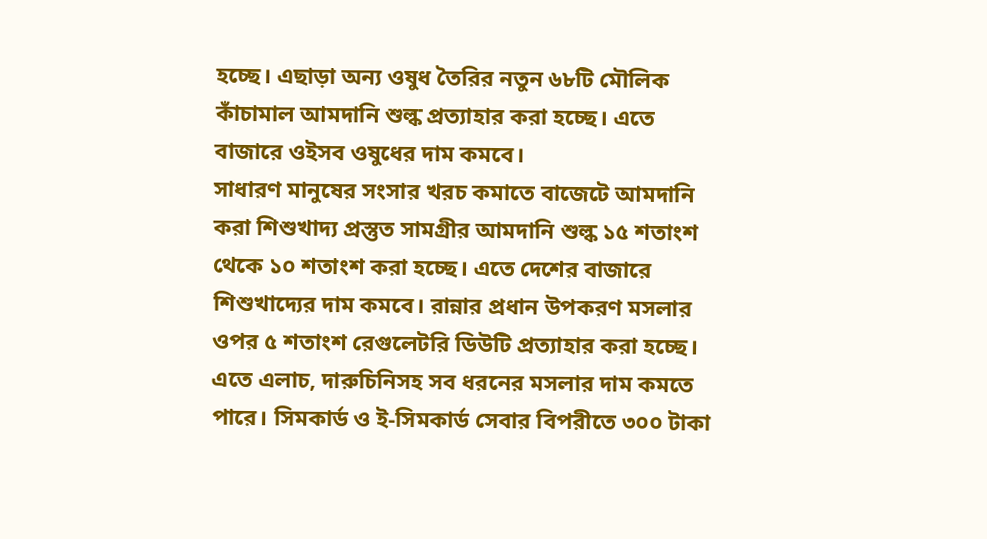হচ্ছে। এছাড়া অন্য ওষুধ তৈরির নতুন ৬৮টি মৌলিক কাঁচামাল আমদানি শুল্ক প্রত্যাহার করা হচ্ছে। এতে বাজারে ওইসব ওষুধের দাম কমবে।
সাধারণ মানুষের সংসার খরচ কমাতে বাজেটে আমদানি করা শিশুখাদ্য প্রস্তুত সামগ্রীর আমদানি শুল্ক ১৫ শতাংশ থেকে ১০ শতাংশ করা হচ্ছে। এতে দেশের বাজারে শিশুখাদ্যের দাম কমবে। রান্নার প্রধান উপকরণ মসলার ওপর ৫ শতাংশ রেগুলেটরি ডিউটি প্রত্যাহার করা হচ্ছে। এতে এলাচ, দারুচিনিসহ সব ধরনের মসলার দাম কমতে পারে। সিমকার্ড ও ই-সিমকার্ড সেবার বিপরীতে ৩০০ টাকা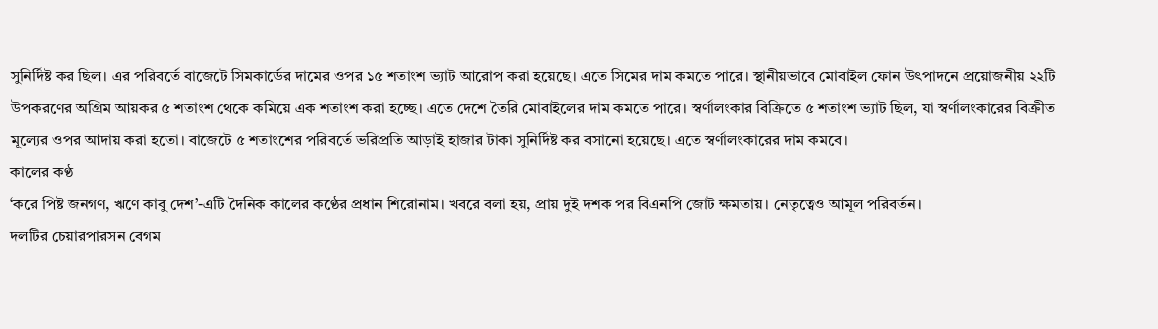সুনির্দিষ্ট কর ছিল। এর পরিবর্তে বাজেটে সিমকার্ডের দামের ওপর ১৫ শতাংশ ভ্যাট আরোপ করা হয়েছে। এতে সিমের দাম কমতে পারে। স্থানীয়ভাবে মোবাইল ফোন উৎপাদনে প্রয়োজনীয় ২২টি উপকরণের অগ্রিম আয়কর ৫ শতাংশ থেকে কমিয়ে এক শতাংশ করা হচ্ছে। এতে দেশে তৈরি মোবাইলের দাম কমতে পারে। স্বর্ণালংকার বিক্রিতে ৫ শতাংশ ভ্যাট ছিল, যা স্বর্ণালংকারের বিক্রীত মূল্যের ওপর আদায় করা হতো। বাজেটে ৫ শতাংশের পরিবর্তে ভরিপ্রতি আড়াই হাজার টাকা সুনির্দিষ্ট কর বসানো হয়েছে। এতে স্বর্ণালংকারের দাম কমবে।
কালের কণ্ঠ
‘করে পিষ্ট জনগণ, ঋণে কাবু দেশ’-এটি দৈনিক কালের কণ্ঠের প্রধান শিরোনাম। খবরে বলা হয়, প্রায় দুই দশক পর বিএনপি জোট ক্ষমতায়। নেতৃত্বেও আমূল পরিবর্তন।
দলটির চেয়ারপারসন বেগম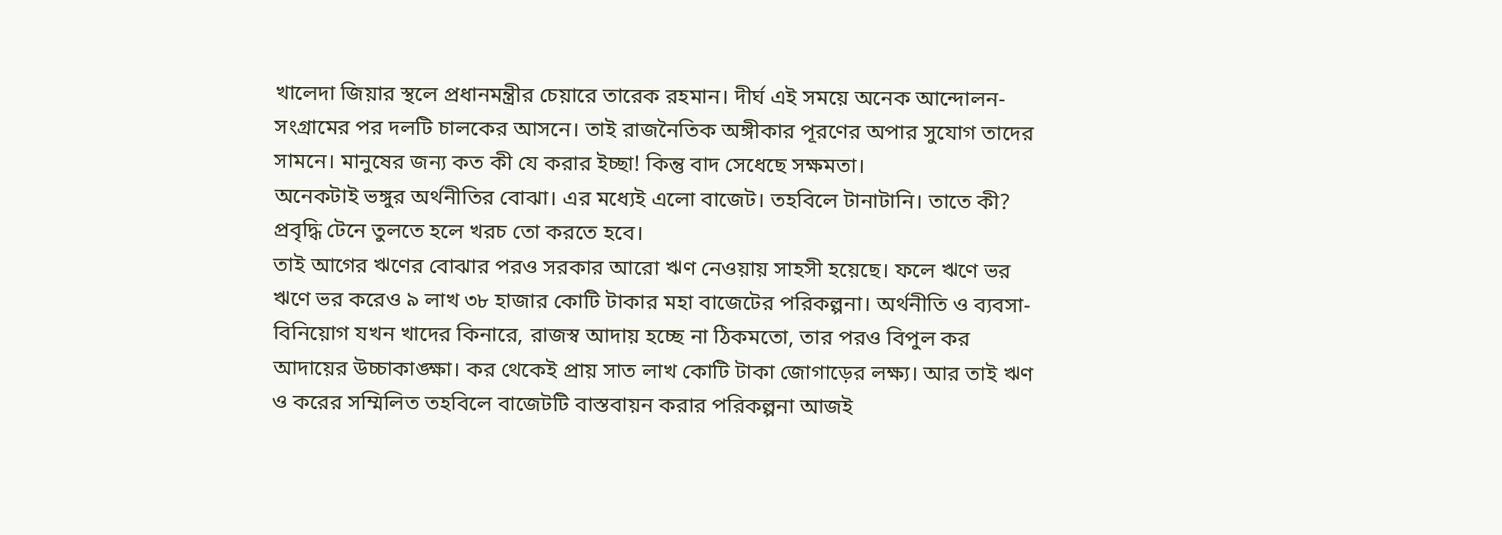খালেদা জিয়ার স্থলে প্রধানমন্ত্রীর চেয়ারে তারেক রহমান। দীর্ঘ এই সময়ে অনেক আন্দোলন-সংগ্রামের পর দলটি চালকের আসনে। তাই রাজনৈতিক অঙ্গীকার পূরণের অপার সুযোগ তাদের সামনে। মানুষের জন্য কত কী যে করার ইচ্ছা! কিন্তু বাদ সেধেছে সক্ষমতা।
অনেকটাই ভঙ্গুর অর্থনীতির বোঝা। এর মধ্যেই এলো বাজেট। তহবিলে টানাটানি। তাতে কী? প্রবৃদ্ধি টেনে তুলতে হলে খরচ তো করতে হবে।
তাই আগের ঋণের বোঝার পরও সরকার আরো ঋণ নেওয়ায় সাহসী হয়েছে। ফলে ঋণে ভর ঋণে ভর করেও ৯ লাখ ৩৮ হাজার কোটি টাকার মহা বাজেটের পরিকল্পনা। অর্থনীতি ও ব্যবসা-বিনিয়োগ যখন খাদের কিনারে, রাজস্ব আদায় হচ্ছে না ঠিকমতো, তার পরও বিপুল কর আদায়ের উচ্চাকাঙ্ক্ষা। কর থেকেই প্রায় সাত লাখ কোটি টাকা জোগাড়ের লক্ষ্য। আর তাই ঋণ ও করের সম্মিলিত তহবিলে বাজেটটি বাস্তবায়ন করার পরিকল্পনা আজই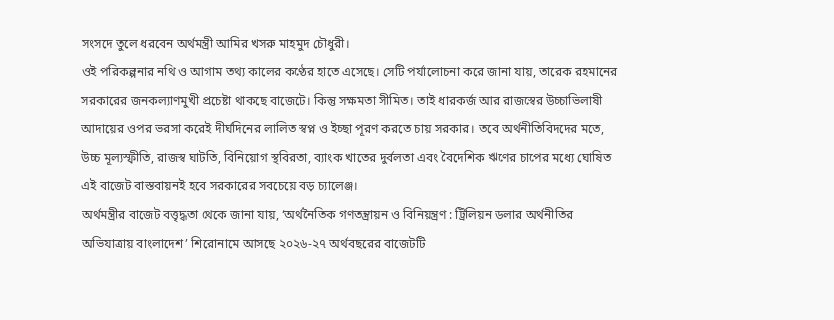সংসদে তুলে ধরবেন অর্থমন্ত্রী আমির খসরু মাহমুদ চৌধুরী।
ওই পরিকল্পনার নথি ও আগাম তথ্য কালের কণ্ঠের হাতে এসেছে। সেটি পর্যালোচনা করে জানা যায়, তারেক রহমানের সরকারের জনকল্যাণমুখী প্রচেষ্টা থাকছে বাজেটে। কিন্তু সক্ষমতা সীমিত। তাই ধারকর্জ আর রাজস্বের উচ্চাভিলাষী আদায়ের ওপর ভরসা করেই দীর্ঘদিনের লালিত স্বপ্ন ও ইচ্ছা পূরণ করতে চায় সরকার। তবে অর্থনীতিবিদদের মতে, উচ্চ মূল্যস্ফীতি, রাজস্ব ঘাটতি, বিনিয়োগ স্থবিরতা, ব্যাংক খাতের দুর্বলতা এবং বৈদেশিক ঋণের চাপের মধ্যে ঘোষিত এই বাজেট বাস্তবায়নই হবে সরকারের সবচেয়ে বড় চ্যালেঞ্জ।
অর্থমন্ত্রীর বাজেট বত্তৃদ্ধতা থেকে জানা যায়, ‘অর্থনৈতিক গণতন্ত্রায়ন ও বিনিয়ন্ত্রণ : ট্রিলিয়ন ডলার অর্থনীতির অভিযাত্রায় বাংলাদেশ’ শিরোনামে আসছে ২০২৬-২৭ অর্থবছরের বাজেটটি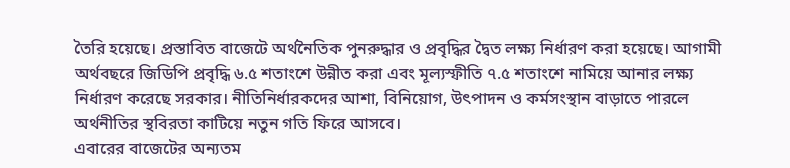তৈরি হয়েছে। প্রস্তাবিত বাজেটে অর্থনৈতিক পুনরুদ্ধার ও প্রবৃদ্ধির দ্বৈত লক্ষ্য নির্ধারণ করা হয়েছে। আগামী অর্থবছরে জিডিপি প্রবৃদ্ধি ৬.৫ শতাংশে উন্নীত করা এবং মূল্যস্ফীতি ৭.৫ শতাংশে নামিয়ে আনার লক্ষ্য নির্ধারণ করেছে সরকার। নীতিনির্ধারকদের আশা, বিনিয়োগ, উৎপাদন ও কর্মসংস্থান বাড়াতে পারলে অর্থনীতির স্থবিরতা কাটিয়ে নতুন গতি ফিরে আসবে।
এবারের বাজেটের অন্যতম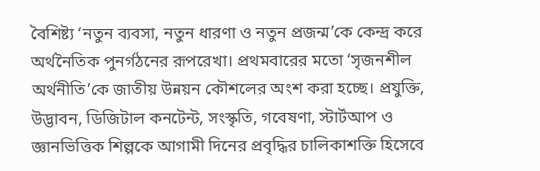বৈশিষ্ট্য ‘নতুন ব্যবসা, নতুন ধারণা ও নতুন প্রজন্ম’কে কেন্দ্র করে অর্থনৈতিক পুনর্গঠনের রূপরেখা। প্রথমবারের মতো ‘সৃজনশীল অর্থনীতি’কে জাতীয় উন্নয়ন কৌশলের অংশ করা হচ্ছে। প্রযুক্তি, উদ্ভাবন, ডিজিটাল কনটেন্ট, সংস্কৃতি, গবেষণা, স্টার্টআপ ও জ্ঞানভিত্তিক শিল্পকে আগামী দিনের প্রবৃদ্ধির চালিকাশক্তি হিসেবে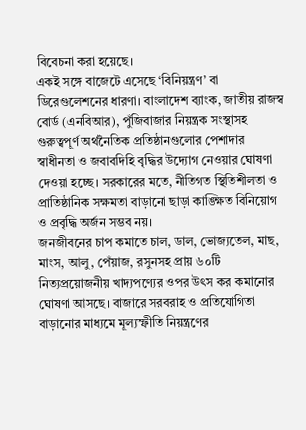বিবেচনা করা হয়েছে।
একই সঙ্গে বাজেটে এসেছে ‘বিনিয়ন্ত্রণ’ বা ডিরেগুলেশনের ধারণা। বাংলাদেশ ব্যাংক, জাতীয় রাজস্ব বোর্ড (এনবিআর), পুঁজিবাজার নিয়ন্ত্রক সংস্থাসহ গুরুত্বপূর্ণ অর্থনৈতিক প্রতিষ্ঠানগুলোর পেশাদার স্বাধীনতা ও জবাবদিহি বৃদ্ধির উদ্যোগ নেওয়ার ঘোষণা দেওয়া হচ্ছে। সরকারের মতে, নীতিগত স্থিতিশীলতা ও প্রাতিষ্ঠানিক সক্ষমতা বাড়ানো ছাড়া কাঙ্ক্ষিত বিনিয়োগ ও প্রবৃদ্ধি অর্জন সম্ভব নয়।
জনজীবনের চাপ কমাতে চাল, ডাল, ভোজ্যতেল, মাছ, মাংস, আলু, পেঁয়াজ, রসুনসহ প্রায় ৬০টি নিত্যপ্রয়োজনীয় খাদ্যপণ্যের ওপর উৎস কর কমানোর ঘোষণা আসছে। বাজারে সরবরাহ ও প্রতিযোগিতা বাড়ানোর মাধ্যমে মূল্যস্ফীতি নিয়ন্ত্রণের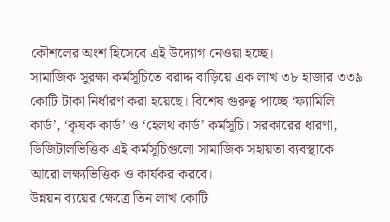কৌশলের অংশ হিসেবে এই উদ্যোগ নেওয়া হচ্ছে।
সামাজিক সুরক্ষা কর্মসূচিতে বরাদ্দ বাড়িয়ে এক লাখ ৩৮ হাজার ৩৩৯ কোটি টাকা নির্ধারণ করা হয়েছে। বিশেষ গুরুত্ব পাচ্ছে ‘ফ্যামিলি কার্ড’, ‘কৃষক কার্ড’ ও ‘হেলথ কার্ড’ কর্মসূচি। সরকারের ধারণা, ডিজিটালভিত্তিক এই কর্মসূচিগুলো সামাজিক সহায়তা ব্যবস্থাকে আরো লক্ষ্যভিত্তিক ও কার্যকর করবে।
উন্নয়ন ব্যয়ের ক্ষেত্রে তিন লাখ কোটি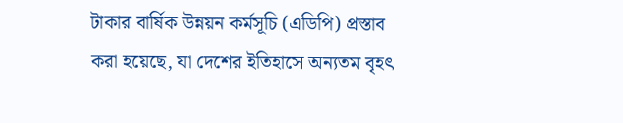টাকার বার্ষিক উন্নয়ন কর্মসূচি (এডিপি) প্রস্তাব করা হয়েছে, যা দেশের ইতিহাসে অন্যতম বৃহৎ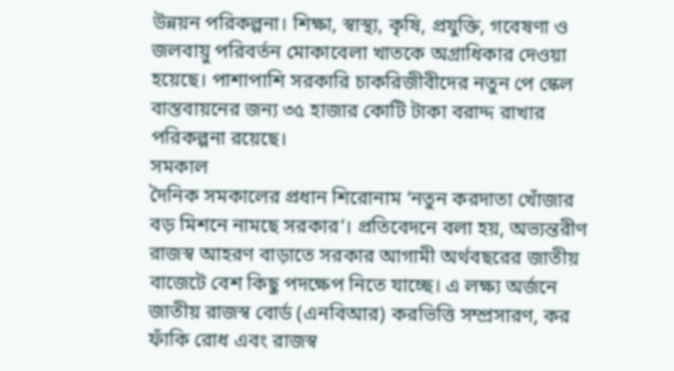উন্নয়ন পরিকল্পনা। শিক্ষা, স্বাস্থ্য, কৃষি, প্রযুক্তি, গবেষণা ও জলবায়ু পরিবর্তন মোকাবেলা খাতকে অগ্রাধিকার দেওয়া হয়েছে। পাশাপাশি সরকারি চাকরিজীবীদের নতুন পে স্কেল বাস্তবায়নের জন্য ৩৫ হাজার কোটি টাকা বরাদ্দ রাখার পরিকল্পনা রয়েছে।
সমকাল
দৈনিক সমকালের প্রধান শিরোনাম ‘নতুন করদাতা খোঁজার বড় মিশনে নামছে সরকার’। প্রতিবেদনে বলা হয়, অভ্যন্তরীণ রাজস্ব আহরণ বাড়াতে সরকার আগামী অর্থবছরের জাতীয় বাজেটে বেশ কিছু পদক্ষেপ নিতে যাচ্ছে। এ লক্ষ্য অর্জনে জাতীয় রাজস্ব বোর্ড (এনবিআর) করভিত্তি সম্প্রসারণ, কর ফাঁকি রোধ এবং রাজস্ব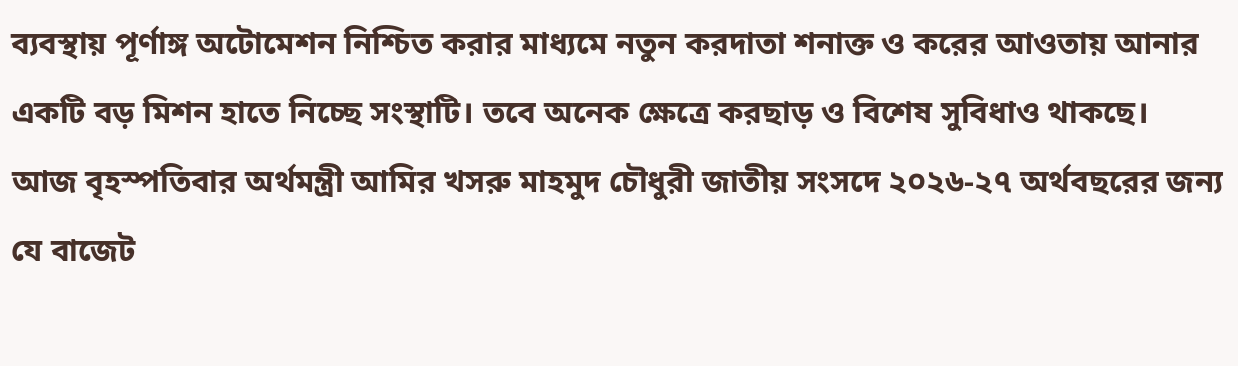ব্যবস্থায় পূর্ণাঙ্গ অটোমেশন নিশ্চিত করার মাধ্যমে নতুন করদাতা শনাক্ত ও করের আওতায় আনার একটি বড় মিশন হাতে নিচ্ছে সংস্থাটি। তবে অনেক ক্ষেত্রে করছাড় ও বিশেষ সুবিধাও থাকছে।
আজ বৃহস্পতিবার অর্থমন্ত্রী আমির খসরু মাহমুদ চৌধুরী জাতীয় সংসদে ২০২৬-২৭ অর্থবছরের জন্য যে বাজেট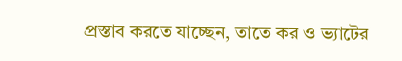প্রস্তাব করতে যাচ্ছেন, তাতে কর ও ভ্যাটের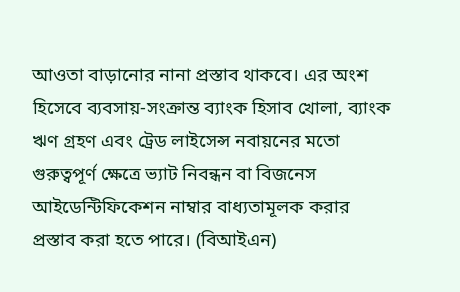আওতা বাড়ানোর নানা প্রস্তাব থাকবে। এর অংশ হিসেবে ব্যবসায়-সংক্রান্ত ব্যাংক হিসাব খোলা, ব্যাংক ঋণ গ্রহণ এবং ট্রেড লাইসেন্স নবায়নের মতো গুরুত্বপূর্ণ ক্ষেত্রে ভ্যাট নিবন্ধন বা বিজনেস আইডেন্টিফিকেশন নাম্বার বাধ্যতামূলক করার প্রস্তাব করা হতে পারে। (বিআইএন)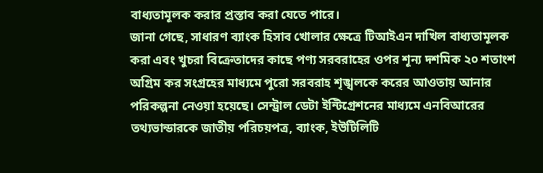বাধ্যতামূলক করার প্রস্তাব করা যেতে পারে।
জানা গেছে, সাধারণ ব্যাংক হিসাব খোলার ক্ষেত্রে টিআইএন দাখিল বাধ্যতামূলক করা এবং খুচরা বিক্রেতাদের কাছে পণ্য সরবরাহের ওপর শূন্য দশমিক ২০ শতাংশ অগ্রিম কর সংগ্রহের মাধ্যমে পুরো সরবরাহ শৃঙ্খলকে করের আওতায় আনার পরিকল্পনা নেওয়া হয়েছে। সেন্ট্রাল ডেটা ইন্টিগ্রেশনের মাধ্যমে এনবিআরের তথ্যভান্ডারকে জাতীয় পরিচয়পত্র, ব্যাংক, ইউটিলিটি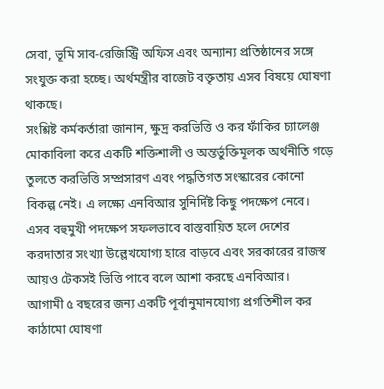সেবা, ভূমি সাব-রেজিস্ট্রি অফিস এবং অন্যান্য প্রতিষ্ঠানের সঙ্গে সংযুক্ত করা হচ্ছে। অর্থমন্ত্রীর বাজেট বক্তৃতায় এসব বিষয়ে ঘোষণা থাকছে।
সংশ্লিষ্ট কর্মকর্তারা জানান, ক্ষুদ্র করভিত্তি ও কর ফাঁকির চ্যালেঞ্জ মোকাবিলা করে একটি শক্তিশালী ও অন্তর্ভুক্তিমূলক অর্থনীতি গড়ে তুলতে করভিত্তি সম্প্রসারণ এবং পদ্ধতিগত সংস্কারের কোনো বিকল্প নেই। এ লক্ষ্যে এনবিআর সুনির্দিষ্ট কিছু পদক্ষেপ নেবে। এসব বহুমুখী পদক্ষেপ সফলভাবে বাস্তবায়িত হলে দেশের করদাতার সংখ্যা উল্লেখযোগ্য হারে বাড়বে এবং সরকারের রাজস্ব আয়ও টেকসই ভিত্তি পাবে বলে আশা করছে এনবিআর।
আগামী ৫ বছরের জন্য একটি পূর্বানুমানযোগ্য প্রগতিশীল কর কাঠামো ঘোষণা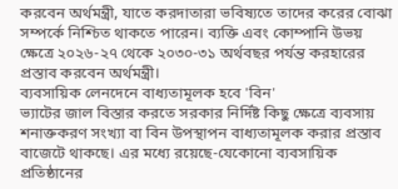করবেন অর্থমন্ত্রী, যাতে করদাতারা ভবিষ্যতে তাদের করের বোঝা সম্পর্কে নিশ্চিত থাকতে পারেন। ব্যক্তি এবং কোম্পানি উভয় ক্ষেত্রে ২০২৬-২৭ থেকে ২০৩০-৩১ অর্থবছর পর্যন্ত করহারের প্রস্তাব করবেন অর্থমন্ত্রী।
ব্যবসায়িক লেনদেনে বাধ্যতামূলক হবে 'বিন'
ভ্যাটের জাল বিস্তার করতে সরকার নির্দিষ্ট কিছু ক্ষেত্রে ব্যবসায় শনাক্তকরণ সংখ্যা বা বিন উপস্থাপন বাধ্যতামূলক করার প্রস্তাব বাজেটে থাকছে। এর মধ্যে রয়েছে-যেকোনো ব্যবসায়িক প্রতিষ্ঠানের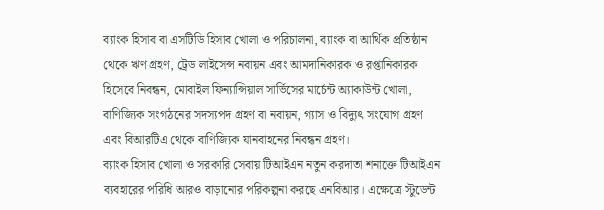ব্যাংক হিসাব বা এসটিডি হিসাব খোলা ও পরিচালনা, ব্যাংক বা আর্থিক প্রতিষ্ঠান থেকে ঋণ গ্রহণ, ট্রেড লাইসেন্স নবায়ন এবং আমদানিকারক ও রপ্তানিকারক হিসেবে নিবন্ধন, মোবাইল ফিন্যান্সিয়াল সার্ভিসের মার্চেন্ট অ্যাকাউন্ট খোলা, বাণিজ্যিক সংগঠনের সদস্যপদ গ্রহণ বা নবায়ন, গ্যাস ও বিদ্যুৎ সংযোগ গ্রহণ এবং বিআরটিএ থেকে বাণিজ্যিক যানবাহনের নিবন্ধন গ্রহণ।
ব্যাংক হিসাব খোলা ও সরকারি সেবায় টিআইএন নতুন করদাতা শনাক্তে টিআইএন ব্যবহারের পরিধি আরও বাড়ানোর পরিকল্পনা করছে এনবিআর। এক্ষেত্রে স্টুডেন্ট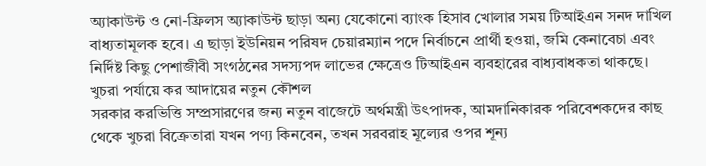অ্যাকাউন্ট ও নো-ফ্রিলস অ্যাকাউন্ট ছাড়া অন্য যেকোনো ব্যাংক হিসাব খোলার সময় টিআইএন সনদ দাখিল বাধ্যতামূলক হবে। এ ছাড়া ইউনিয়ন পরিষদ চেয়ারম্যান পদে নির্বাচনে প্রার্থী হওয়া, জমি কেনাবেচা এবং নির্দিষ্ট কিছু পেশাজীবী সংগঠনের সদস্যপদ লাভের ক্ষেত্রেও টিআইএন ব্যবহারের বাধ্যবাধকতা থাকছে।
খুচরা পর্যায়ে কর আদায়ের নতুন কৌশল
সরকার করভিত্তি সম্প্রসারণের জন্য নতুন বাজেটে অর্থমন্ত্রী উৎপাদক, আমদানিকারক পরিবেশকদের কাছ থেকে খুচরা বিক্রেতারা যখন পণ্য কিনবেন, তখন সরবরাহ মূল্যের ওপর শূন্য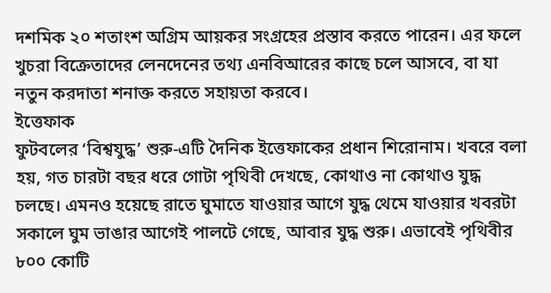দশমিক ২০ শতাংশ অগ্রিম আয়কর সংগ্রহের প্রস্তাব করতে পারেন। এর ফলে খুচরা বিক্রেতাদের লেনদেনের তথ্য এনবিআরের কাছে চলে আসবে, বা যা নতুন করদাতা শনাক্ত করতে সহায়তা করবে।
ইত্তেফাক
ফুটবলের ‘বিশ্বযুদ্ধ’ শুরু-এটি দৈনিক ইত্তেফাকের প্রধান শিরোনাম। খবরে বলা হয়, গত চারটা বছর ধরে গোটা পৃথিবী দেখছে, কোথাও না কোথাও যুদ্ধ চলছে। এমনও হয়েছে রাতে ঘুমাতে যাওয়ার আগে যুদ্ধ থেমে যাওয়ার খবরটা সকালে ঘুম ভাঙার আগেই পালটে গেছে, আবার যুদ্ধ শুরু। এভাবেই পৃথিবীর ৮০০ কোটি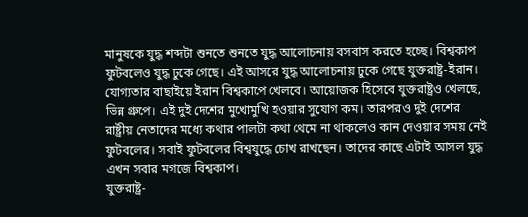মানুষকে যুদ্ধ শব্দটা শুনতে শুনতে যুদ্ধ আলোচনায় বসবাস করতে হচ্ছে। বিশ্বকাপ ফুটবলেও যুদ্ধ ঢুকে গেছে। এই আসরে যুদ্ধ আলোচনায় ঢুকে গেছে যুক্তরাষ্ট্র-ইরান। যোগ্যতার বাছাইয়ে ইরান বিশ্বকাপে খেলবে। আয়োজক হিসেবে যুক্তরাষ্ট্রও খেলছে, ভিন্ন গ্রুপে। এই দুই দেশের মুখোমুখি হওয়ার সুযোগ কম। তারপরও দুই দেশের রাষ্ট্রীয় নেতাদের মধ্যে কথার পালটা কথা থেমে না থাকলেও কান দেওয়ার সময় নেই ফুটবলের। সবাই ফুটবলের বিশ্বযুদ্ধে চোখ রাখছেন। তাদের কাছে এটাই আসল যুদ্ধ এখন সবার মগজে বিশ্বকাপ।
যুক্তরাষ্ট্র-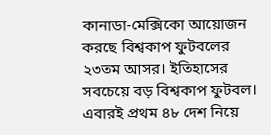কানাডা-মেক্সিকো আয়োজন করছে বিশ্বকাপ ফুটবলের ২৩তম আসর। ইতিহাসের সবচেয়ে বড় বিশ্বকাপ ফুটবল। এবারই প্রথম ৪৮ দেশ নিয়ে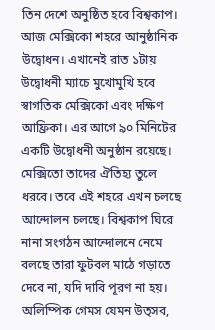তিন দেশে অনুষ্ঠিত হবে বিশ্বকাপ।
আজ মেক্সিকো শহরে আনুষ্ঠানিক উদ্বোধন। এখানেই রাত ১টায় উদ্বোধনী ম্যাচে মুখোমুখি হবে স্বাগতিক মেক্সিকো এবং দক্ষিণ আফ্রিকা। এর আগে ৯০ মিনিটের একটি উদ্বোধনী অনুষ্ঠান রয়েছে। মেক্সিতো তাদের ঐতিহ্য তুলে ধরবে। তবে এই শহরে এখন চলছে আন্দোলন চলছে। বিশ্বকাপ ঘিরে নানা সংগঠন আন্দোলনে নেমে বলছে তারা ফুটবল মাঠে গড়াতে দেবে না, যদি দাবি পূরণ না হয়।
অলিম্পিক গেমস যেমন উত্সব,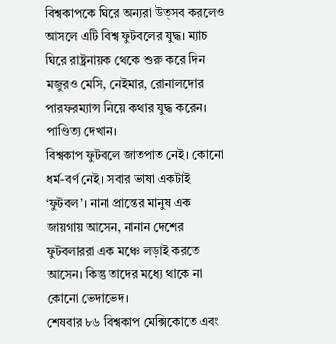বিশ্বকাপকে ঘিরে অন্যরা উত্সব করলেও আসলে এটি বিশ্ব ফুটবলের যুদ্ধ। ম্যাচ ঘিরে রাষ্ট্রনায়ক থেকে শুরু করে দিন মজুরও মেসি, নেইমার, রোনালদোর পারফরম্যান্স নিয়ে কথার যুদ্ধ করেন। পাণ্ডিত্য দেখান।
বিশ্বকাপ ফুটবলে জাতপাত নেই। কোনো ধর্ম-বর্ণ নেই। সবার ভাষা একটাই ‘ফুটবল’। নানা প্রান্তের মানুষ এক জায়গায় আসেন, নানান দেশের ফুটবলাররা এক মঞ্চে লড়াই করতে আসেন। কিন্তু তাদের মধ্যে থাকে না কোনো ভেদাভেদ।
শেষবার ৮৬ বিশ্বকাপ মেক্সিকোতে এবং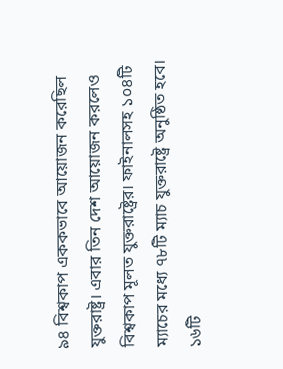৯৪ বিশ্বকাপ এককভাবে আয়োজন করেছিল যুক্তরাষ্ট্র। এবার তিন দেশ আয়োজন করলেও বিশ্বকাপ মূলত যুক্তরাষ্ট্রের। ফাইনালসহ ১০৪টি ম্যাচের মধ্যে ৭৮টি ম্যাচ যুক্তরাষ্ট্রে অনুষ্ঠিত হবে। ১৬টি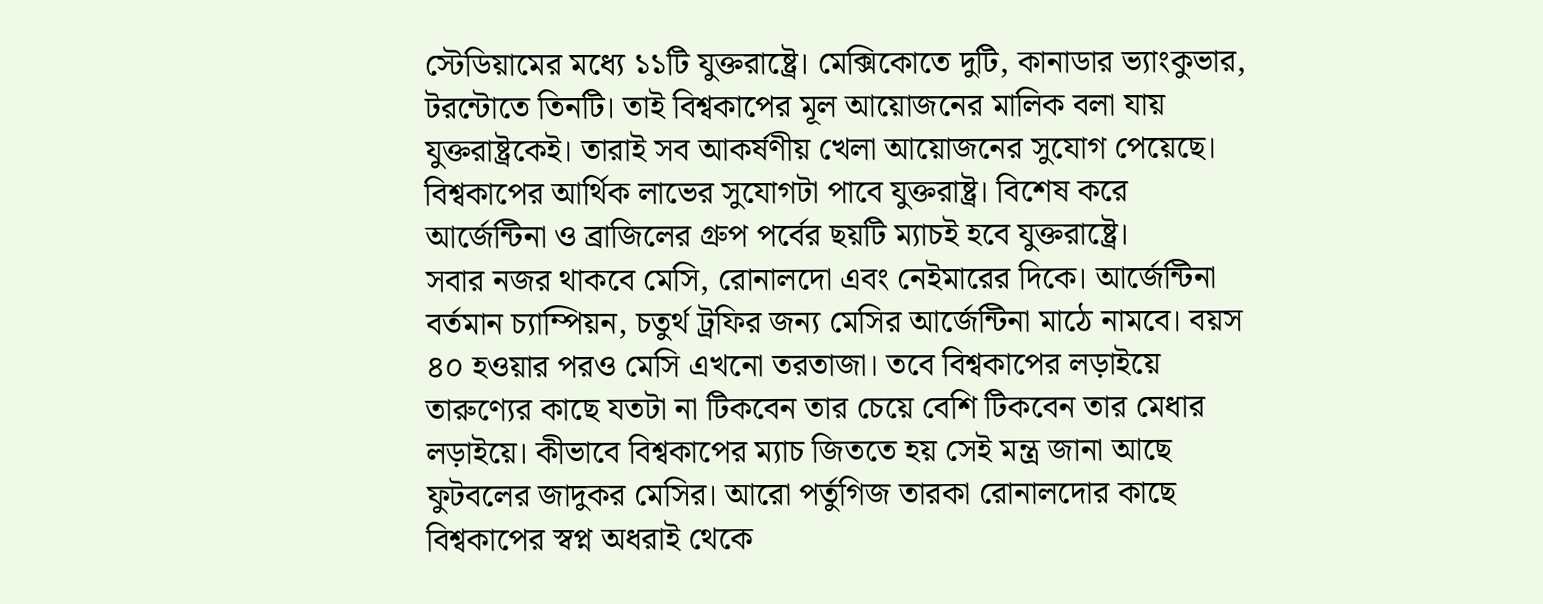স্টেডিয়ামের মধ্যে ১১টি যুক্তরাষ্ট্রে। মেক্সিকোতে দুটি, কানাডার ভ্যাংকুভার, টরন্টোতে তিনটি। তাই বিশ্বকাপের মূল আয়োজনের মালিক বলা যায় যুক্তরাষ্ট্রকেই। তারাই সব আকর্ষণীয় খেলা আয়োজনের সুযোগ পেয়েছে। বিশ্বকাপের আর্থিক লাভের সুযোগটা পাবে যুক্তরাষ্ট্র। বিশেষ করে আর্জেন্টিনা ও ব্রাজিলের গ্রুপ পর্বের ছয়টি ম্যাচই হবে যুক্তরাষ্ট্রে।
সবার নজর থাকবে মেসি, রোনালদো এবং নেইমারের দিকে। আর্জেন্টিনা বর্তমান চ্যাম্পিয়ন, চতুর্থ ট্রফির জন্য মেসির আর্জেন্টিনা মাঠে নামবে। বয়স ৪০ হওয়ার পরও মেসি এখনো তরতাজা। তবে বিশ্বকাপের লড়াইয়ে তারুণ্যের কাছে যতটা না টিকবেন তার চেয়ে বেশি টিকবেন তার মেধার লড়াইয়ে। কীভাবে বিশ্বকাপের ম্যাচ জিততে হয় সেই মন্ত্র জানা আছে ফুটবলের জাদুকর মেসির। আরো পর্তুগিজ তারকা রোনালদোর কাছে বিশ্বকাপের স্বপ্ন অধরাই থেকে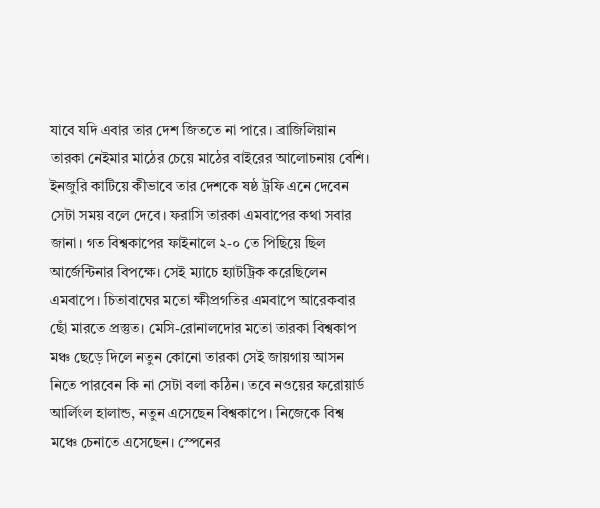যাবে যদি এবার তার দেশ জিততে না পারে। ব্রাজিলিয়ান তারকা নেইমার মাঠের চেয়ে মাঠের বাইরের আলোচনায় বেশি। ইনজুরি কাটিয়ে কীভাবে তার দেশকে ষষ্ঠ ট্রফি এনে দেবেন সেটা সময় বলে দেবে। ফরাসি তারকা এমবাপের কথা সবার জানা। গত বিশ্বকাপের ফাইনালে ২-০ তে পিছিয়ে ছিল আর্জেন্টিনার বিপক্ষে। সেই ম্যাচে হ্যাটট্রিক করেছিলেন এমবাপে। চিতাবাঘের মতো ক্ষীপ্রগতির এমবাপে আরেকবার ছোঁ মারতে প্রস্তুত। মেসি-রোনালদোর মতো তারকা বিশ্বকাপ মঞ্চ ছেড়ে দিলে নতুন কোনো তারকা সেই জায়গায় আসন নিতে পারবেন কি না সেটা বলা কঠিন। তবে নওয়ের ফরোয়ার্ড আর্লিংল হালান্ড, নতুন এসেছেন বিশ্বকাপে। নিজেকে বিশ্ব মঞ্চে চেনাতে এসেছেন। স্পেনের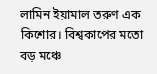লামিন ইয়ামাল তরুণ এক কিশোর। বিশ্বকাপের মতো বড় মঞ্চে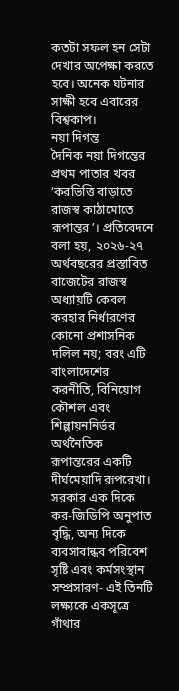কতটা সফল হন সেটা দেখার অপেক্ষা করতে হবে। অনেক ঘটনার সাক্ষী হবে এবারের বিশ্বকাপ।
নয়া দিগন্ত
দৈনিক নয়া দিগন্তের প্রথম পাতার খবর ‘করভিত্তি বাড়াতে রাজস্ব কাঠামোতে রূপান্তর’। প্রতিবেদনে বলা হয়, ২০২৬-২৭ অর্থবছরের প্রস্তাবিত বাজেটের রাজস্ব অধ্যায়টি কেবল করহার নির্ধারণের কোনো প্রশাসনিক দলিল নয়; বরং এটি বাংলাদেশের করনীতি, বিনিয়োগ কৌশল এবং শিল্পায়ননির্ভর অর্থনৈতিক রূপান্তরের একটি দীর্ঘমেয়াদি রূপরেখা। সরকার এক দিকে কর-জিডিপি অনুপাত বৃদ্ধি, অন্য দিকে ব্যবসাবান্ধব পরিবেশ সৃষ্টি এবং কর্মসংস্থান সম্প্রসারণ- এই তিনটি লক্ষ্যকে একসূত্রে গাঁথার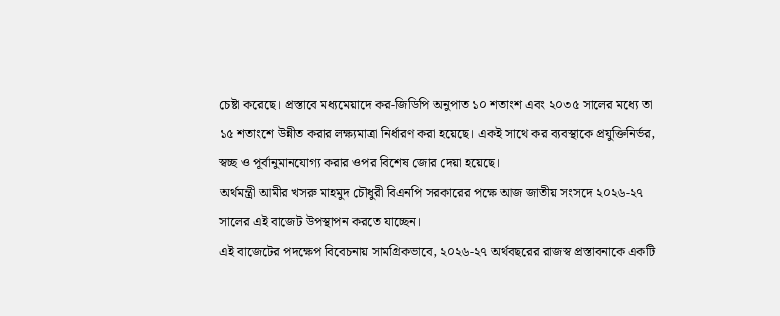চেষ্টা করেছে। প্রস্তাবে মধ্যমেয়াদে কর-জিডিপি অনুপাত ১০ শতাংশ এবং ২০৩৫ সালের মধ্যে তা ১৫ শতাংশে উন্নীত করার লক্ষ্যমাত্রা নির্ধারণ করা হয়েছে। একই সাথে কর ব্যবস্থাকে প্রযুক্তিনির্ভর, স্বচ্ছ ও পূর্বানুমানযোগ্য করার ওপর বিশেষ জোর দেয়া হয়েছে।
অর্থমন্ত্রী আমীর খসরু মাহমুদ চৌধুরী বিএনপি সরকারের পক্ষে আজ জাতীয় সংসদে ২০২৬-২৭ সালের এই বাজেট উপস্থাপন করতে যাচ্ছেন।
এই বাজেটের পদক্ষেপ বিবেচনায় সামগ্রিকভাবে, ২০২৬-২৭ অর্থবছরের রাজস্ব প্রস্তাবনাকে একটি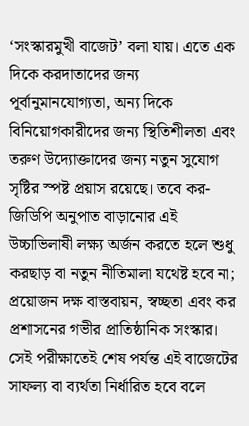‘সংস্কারমুখী বাজেট’ বলা যায়। এতে এক দিকে করদাতাদের জন্য পূর্বানুমানযোগ্যতা, অন্য দিকে বিনিয়োগকারীদের জন্য স্থিতিশীলতা এবং তরুণ উদ্যোক্তাদের জন্য নতুন সুযোগ সৃষ্টির স্পষ্ট প্রয়াস রয়েছে। তবে কর-জিডিপি অনুপাত বাড়ানোর এই উচ্চাভিলাষী লক্ষ্য অর্জন করতে হলে শুধু করছাড় বা নতুন নীতিমালা যথেষ্ট হবে না; প্রয়োজন দক্ষ বাস্তবায়ন, স্বচ্ছতা এবং কর প্রশাসনের গভীর প্রাতিষ্ঠানিক সংস্কার। সেই পরীক্ষাতেই শেষ পর্যন্ত এই বাজেটের সাফল্য বা ব্যর্থতা নির্ধারিত হবে বলে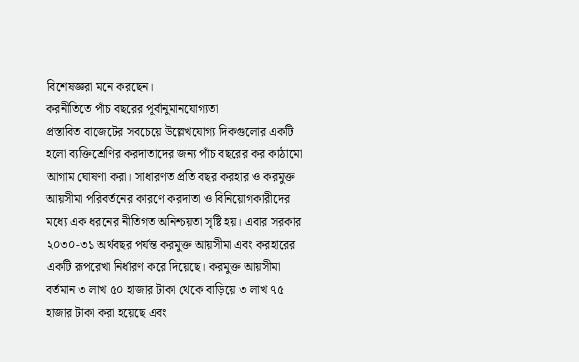বিশেষজ্ঞরা মনে করছেন।
করনীতিতে পাঁচ বছরের পূর্বানুমানযোগ্যতা
প্রস্তাবিত বাজেটের সবচেয়ে উল্লেখযোগ্য দিকগুলোর একটি হলো ব্যক্তিশ্রেণির করদাতাদের জন্য পাঁচ বছরের কর কাঠামো আগাম ঘোষণা করা। সাধারণত প্রতি বছর করহার ও করমুক্ত আয়সীমা পরিবর্তনের কারণে করদাতা ও বিনিয়োগকারীদের মধ্যে এক ধরনের নীতিগত অনিশ্চয়তা সৃষ্টি হয়। এবার সরকার ২০৩০-৩১ অর্থবছর পর্যন্ত করমুক্ত আয়সীমা এবং করহারের একটি রূপরেখা নির্ধারণ করে দিয়েছে। করমুক্ত আয়সীমা বর্তমান ৩ লাখ ৫০ হাজার টাকা থেকে বাড়িয়ে ৩ লাখ ৭৫ হাজার টাকা করা হয়েছে এবং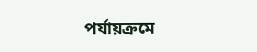পর্যায়ক্রমে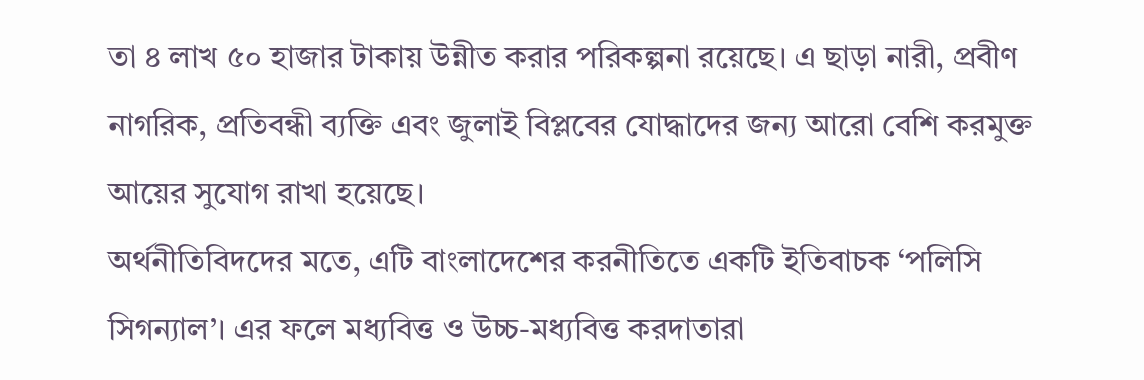তা ৪ লাখ ৫০ হাজার টাকায় উন্নীত করার পরিকল্পনা রয়েছে। এ ছাড়া নারী, প্রবীণ নাগরিক, প্রতিবন্ধী ব্যক্তি এবং জুলাই বিপ্লবের যোদ্ধাদের জন্য আরো বেশি করমুক্ত আয়ের সুযোগ রাখা হয়েছে।
অর্থনীতিবিদদের মতে, এটি বাংলাদেশের করনীতিতে একটি ইতিবাচক ‘পলিসি সিগন্যাল’। এর ফলে মধ্যবিত্ত ও উচ্চ-মধ্যবিত্ত করদাতারা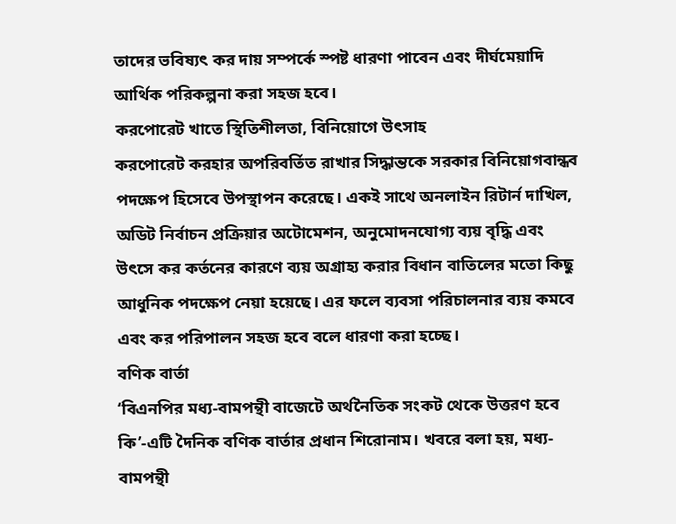তাদের ভবিষ্যৎ কর দায় সম্পর্কে স্পষ্ট ধারণা পাবেন এবং দীর্ঘমেয়াদি আর্থিক পরিকল্পনা করা সহজ হবে।
করপোরেট খাতে স্থিতিশীলতা, বিনিয়োগে উৎসাহ
করপোরেট করহার অপরিবর্তিত রাখার সিদ্ধান্তকে সরকার বিনিয়োগবান্ধব পদক্ষেপ হিসেবে উপস্থাপন করেছে। একই সাথে অনলাইন রিটার্ন দাখিল, অডিট নির্বাচন প্রক্রিয়ার অটোমেশন, অনুমোদনযোগ্য ব্যয় বৃদ্ধি এবং উৎসে কর কর্তনের কারণে ব্যয় অগ্রাহ্য করার বিধান বাতিলের মতো কিছু আধুনিক পদক্ষেপ নেয়া হয়েছে। এর ফলে ব্যবসা পরিচালনার ব্যয় কমবে এবং কর পরিপালন সহজ হবে বলে ধারণা করা হচ্ছে।
বণিক বার্তা
‘বিএনপির মধ্য-বামপন্থী বাজেটে অর্থনৈতিক সংকট থেকে উত্তরণ হবে কি’-এটি দৈনিক বণিক বার্তার প্রধান শিরোনাম। খবরে বলা হয়, মধ্য-বামপন্থী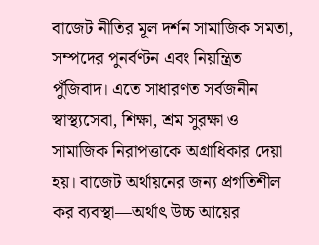বাজেট নীতির মূল দর্শন সামাজিক সমতা, সম্পদের পুনর্বণ্টন এবং নিয়ন্ত্রিত পুঁজিবাদ। এতে সাধারণত সর্বজনীন স্বাস্থ্যসেবা, শিক্ষা, শ্রম সুরক্ষা ও সামাজিক নিরাপত্তাকে অগ্রাধিকার দেয়া হয়। বাজেট অর্থায়নের জন্য প্রগতিশীল কর ব্যবস্থা—অর্থাৎ উচ্চ আয়ের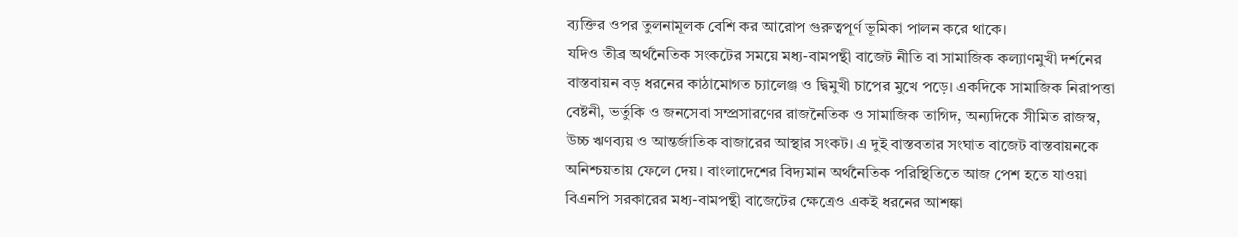ব্যক্তির ওপর তুলনামূলক বেশি কর আরোপ গুরুত্বপূর্ণ ভূমিকা পালন করে থাকে।
যদিও তীব্র অর্থনৈতিক সংকটের সময়ে মধ্য-বামপন্থী বাজেট নীতি বা সামাজিক কল্যাণমুখী দর্শনের বাস্তবায়ন বড় ধরনের কাঠামোগত চ্যালেঞ্জ ও দ্বিমুখী চাপের মুখে পড়ে। একদিকে সামাজিক নিরাপত্তা বেষ্টনী, ভর্তুকি ও জনসেবা সম্প্রসারণের রাজনৈতিক ও সামাজিক তাগিদ, অন্যদিকে সীমিত রাজস্ব, উচ্চ ঋণব্যয় ও আন্তর্জাতিক বাজারের আস্থার সংকট। এ দুই বাস্তবতার সংঘাত বাজেট বাস্তবায়নকে অনিশ্চয়তায় ফেলে দেয়। বাংলাদেশের বিদ্যমান অর্থনৈতিক পরিস্থিতিতে আজ পেশ হতে যাওয়া বিএনপি সরকারের মধ্য-বামপন্থী বাজেটের ক্ষেত্রেও একই ধরনের আশঙ্কা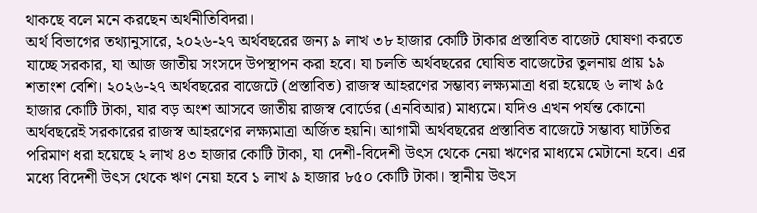থাকছে বলে মনে করছেন অর্থনীতিবিদরা।
অর্থ বিভাগের তথ্যানুসারে, ২০২৬-২৭ অর্থবছরের জন্য ৯ লাখ ৩৮ হাজার কোটি টাকার প্রস্তাবিত বাজেট ঘোষণা করতে যাচ্ছে সরকার, যা আজ জাতীয় সংসদে উপস্থাপন করা হবে। যা চলতি অর্থবছরের ঘোষিত বাজেটের তুলনায় প্রায় ১৯ শতাংশ বেশি। ২০২৬-২৭ অর্থবছরের বাজেটে (প্রস্তাবিত) রাজস্ব আহরণের সম্ভাব্য লক্ষ্যমাত্রা ধরা হয়েছে ৬ লাখ ৯৫ হাজার কোটি টাকা, যার বড় অংশ আসবে জাতীয় রাজস্ব বোর্ডের (এনবিআর) মাধ্যমে। যদিও এখন পর্যন্ত কোনো অর্থবছরেই সরকারের রাজস্ব আহরণের লক্ষ্যমাত্রা অর্জিত হয়নি। আগামী অর্থবছরের প্রস্তাবিত বাজেটে সম্ভাব্য ঘাটতির পরিমাণ ধরা হয়েছে ২ লাখ ৪৩ হাজার কোটি টাকা, যা দেশী-বিদেশী উৎস থেকে নেয়া ঋণের মাধ্যমে মেটানো হবে। এর মধ্যে বিদেশী উৎস থেকে ঋণ নেয়া হবে ১ লাখ ৯ হাজার ৮৫০ কোটি টাকা। স্থানীয় উৎস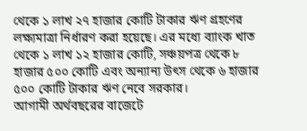থেকে ১ লাখ ২৭ হাজার কোটি টাকার ঋণ গ্রহণের লক্ষ্যমাত্রা নির্ধারণ করা হয়েছে। এর মধ্যে ব্যাংক খাত থেকে ১ লাখ ১২ হাজার কোটি, সঞ্চয়পত্র থেকে ৮ হাজার ৫০০ কোটি এবং অন্যান্য উৎস থেকে ৬ হাজার ৫০০ কোটি টাকার ঋণ নেবে সরকার।
আগামী অর্থবছরের বাজেটে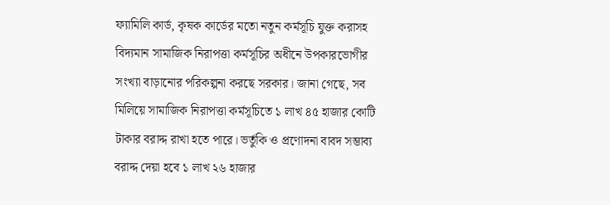ফ্যামিলি কার্ড, কৃষক কার্ডের মতো নতুন কর্মসূচি যুক্ত করাসহ বিদ্যমান সামাজিক নিরাপত্তা কর্মসূচির অধীনে উপকারভোগীর সংখ্যা বাড়ানোর পরিকল্পনা করছে সরকার। জানা গেছে, সব মিলিয়ে সামাজিক নিরাপত্তা কর্মসূচিতে ১ লাখ ৪৫ হাজার কোটি টাকার বরাদ্দ রাখা হতে পারে। ভর্তুকি ও প্রণোদনা বাবদ সম্ভাব্য বরাদ্দ দেয়া হবে ১ লাখ ২৬ হাজার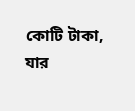কোটি টাকা, যার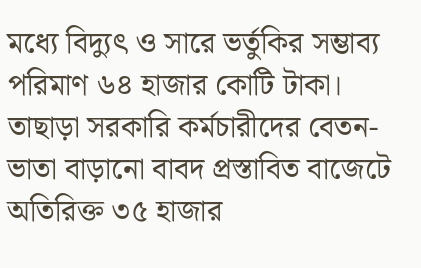মধ্যে বিদ্যুৎ ও সারে ভর্তুকির সম্ভাব্য পরিমাণ ৬৪ হাজার কোটি টাকা। তাছাড়া সরকারি কর্মচারীদের বেতন-ভাতা বাড়ানো বাবদ প্রস্তাবিত বাজেটে অতিরিক্ত ৩৫ হাজার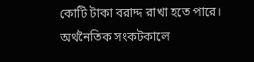কোটি টাকা বরাদ্দ রাখা হতে পারে।
অর্থনৈতিক সংকটকালে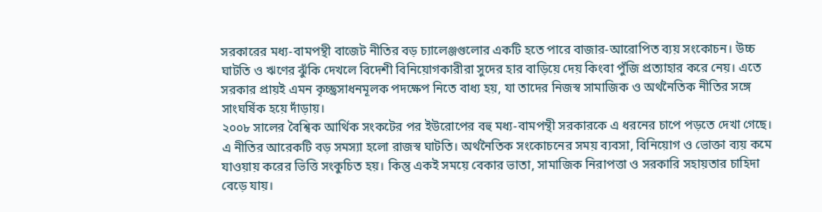সরকারের মধ্য-বামপন্থী বাজেট নীতির বড় চ্যালেঞ্জগুলোর একটি হতে পারে বাজার-আরোপিত ব্যয় সংকোচন। উচ্চ ঘাটতি ও ঋণের ঝুঁকি দেখলে বিদেশী বিনিয়োগকারীরা সুদের হার বাড়িয়ে দেয় কিংবা পুঁজি প্রত্যাহার করে নেয়। এতে সরকার প্রায়ই এমন কৃচ্ছ্রসাধনমূলক পদক্ষেপ নিতে বাধ্য হয়, যা তাদের নিজস্ব সামাজিক ও অর্থনৈতিক নীতির সঙ্গে সাংঘর্ষিক হয়ে দাঁড়ায়।
২০০৮ সালের বৈশ্বিক আর্থিক সংকটের পর ইউরোপের বহু মধ্য-বামপন্থী সরকারকে এ ধরনের চাপে পড়তে দেখা গেছে। এ নীতির আরেকটি বড় সমস্যা হলো রাজস্ব ঘাটতি। অর্থনৈতিক সংকোচনের সময় ব্যবসা, বিনিয়োগ ও ভোক্তা ব্যয় কমে যাওয়ায় করের ভিত্তি সংকুচিত হয়। কিন্তু একই সময়ে বেকার ভাতা, সামাজিক নিরাপত্তা ও সরকারি সহায়তার চাহিদা বেড়ে যায়।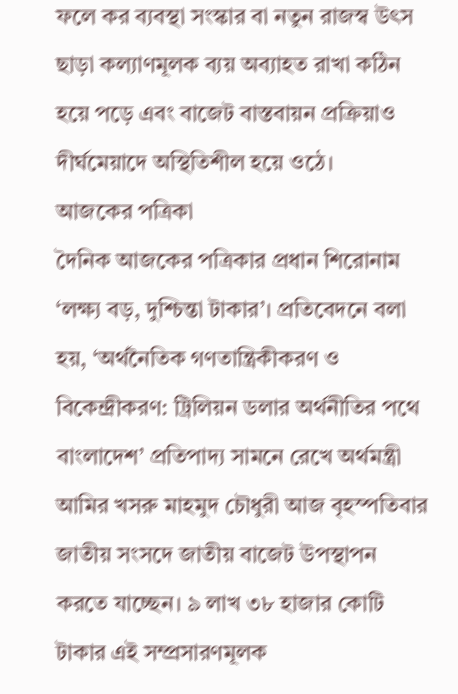ফলে কর ব্যবস্থা সংস্কার বা নতুন রাজস্ব উৎস ছাড়া কল্যাণমূলক ব্যয় অব্যাহত রাখা কঠিন হয়ে পড়ে এবং বাজেট বাস্তবায়ন প্রক্রিয়াও দীর্ঘমেয়াদে অস্থিতিশীল হয়ে ওঠে।
আজকের পত্রিকা
দৈনিক আজকের পত্রিকার প্রধান শিরোনাম ‘লক্ষ্য বড়, দুশ্চিন্তা টাকার’। প্রতিবেদনে বলা হয়, ‘অর্থনৈতিক গণতান্ত্রিকীকরণ ও বিকেন্দ্রীকরণ: ট্রিলিয়ন ডলার অর্থনীতির পথে বাংলাদেশ’ প্রতিপাদ্য সামনে রেখে অর্থমন্ত্রী আমির খসরু মাহমুদ চৌধুরী আজ বৃহস্পতিবার জাতীয় সংসদে জাতীয় বাজেট উপস্থাপন করতে যাচ্ছেন। ৯ লাখ ৩৮ হাজার কোটি টাকার এই সম্প্রসারণমূলক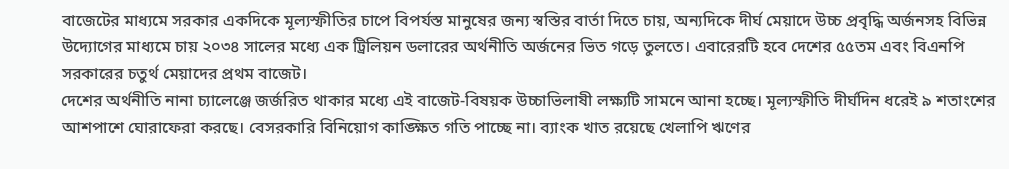বাজেটের মাধ্যমে সরকার একদিকে মূল্যস্ফীতির চাপে বিপর্যস্ত মানুষের জন্য স্বস্তির বার্তা দিতে চায়, অন্যদিকে দীর্ঘ মেয়াদে উচ্চ প্রবৃদ্ধি অর্জনসহ বিভিন্ন উদ্যোগের মাধ্যমে চায় ২০৩৪ সালের মধ্যে এক ট্রিলিয়ন ডলারের অর্থনীতি অর্জনের ভিত গড়ে তুলতে। এবারেরটি হবে দেশের ৫৫তম এবং বিএনপি সরকারের চতুর্থ মেয়াদের প্রথম বাজেট।
দেশের অর্থনীতি নানা চ্যালেঞ্জে জর্জরিত থাকার মধ্যে এই বাজেট-বিষয়ক উচ্চাভিলাষী লক্ষ্যটি সামনে আনা হচ্ছে। মূল্যস্ফীতি দীর্ঘদিন ধরেই ৯ শতাংশের আশপাশে ঘোরাফেরা করছে। বেসরকারি বিনিয়োগ কাঙ্ক্ষিত গতি পাচ্ছে না। ব্যাংক খাত রয়েছে খেলাপি ঋণের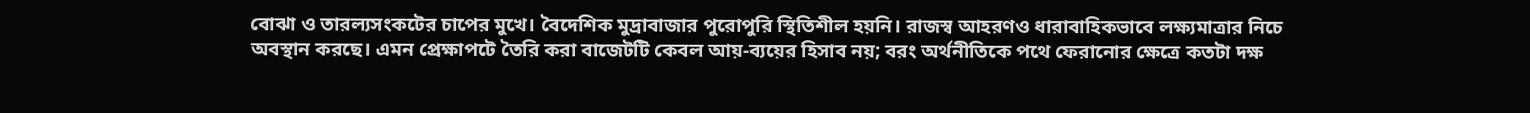বোঝা ও তারল্যসংকটের চাপের মুখে। বৈদেশিক মুদ্রাবাজার পুরোপুরি স্থিতিশীল হয়নি। রাজস্ব আহরণও ধারাবাহিকভাবে লক্ষ্যমাত্রার নিচে অবস্থান করছে। এমন প্রেক্ষাপটে তৈরি করা বাজেটটি কেবল আয়-ব্যয়ের হিসাব নয়; বরং অর্থনীতিকে পথে ফেরানোর ক্ষেত্রে কতটা দক্ষ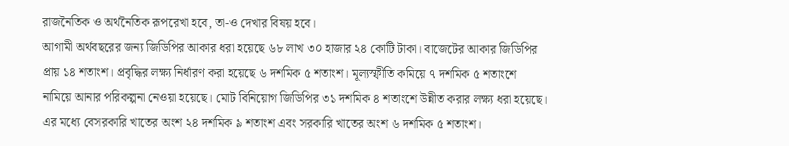রাজনৈতিক ও অর্থনৈতিক রূপরেখা হবে, তা-ও দেখার বিষয় হবে।
আগামী অর্থবছরের জন্য জিডিপির আকার ধরা হয়েছে ৬৮ লাখ ৩০ হাজার ২৪ কোটি টাকা। বাজেটের আকার জিডিপির প্রায় ১৪ শতাংশ। প্রবৃদ্ধির লক্ষ্য নির্ধারণ করা হয়েছে ৬ দশমিক ৫ শতাংশ। মূল্যস্ফীতি কমিয়ে ৭ দশমিক ৫ শতাংশে নামিয়ে আনার পরিকল্পনা নেওয়া হয়েছে। মোট বিনিয়োগ জিডিপির ৩১ দশমিক ৪ শতাংশে উন্নীত করার লক্ষ্য ধরা হয়েছে। এর মধ্যে বেসরকারি খাতের অংশ ২৪ দশমিক ৯ শতাংশ এবং সরকারি খাতের অংশ ৬ দশমিক ৫ শতাংশ।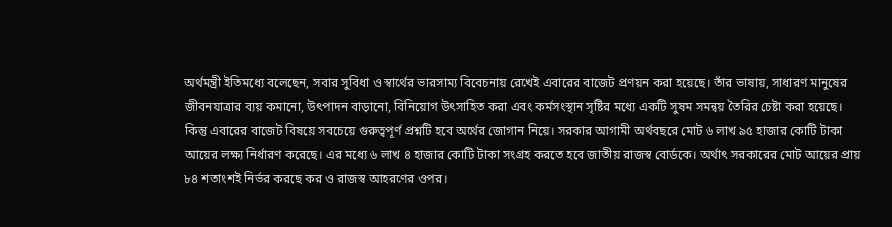অর্থমন্ত্রী ইতিমধ্যে বলেছেন, সবার সুবিধা ও স্বার্থের ভারসাম্য বিবেচনায় রেখেই এবারের বাজেট প্রণয়ন করা হয়েছে। তাঁর ভাষায়, সাধারণ মানুষের জীবনযাত্রার ব্যয় কমানো, উৎপাদন বাড়ানো, বিনিয়োগ উৎসাহিত করা এবং কর্মসংস্থান সৃষ্টির মধ্যে একটি সুষম সমন্বয় তৈরির চেষ্টা করা হয়েছে।
কিন্তু এবারের বাজেট বিষয়ে সবচেয়ে গুরুত্বপূর্ণ প্রশ্নটি হবে অর্থের জোগান নিয়ে। সরকার আগামী অর্থবছরে মোট ৬ লাখ ৯৫ হাজার কোটি টাকা আয়ের লক্ষ্য নির্ধারণ করেছে। এর মধ্যে ৬ লাখ ৪ হাজার কোটি টাকা সংগ্রহ করতে হবে জাতীয় রাজস্ব বোর্ডকে। অর্থাৎ সরকারের মোট আয়ের প্রায় ৮৪ শতাংশই নির্ভর করছে কর ও রাজস্ব আহরণের ওপর।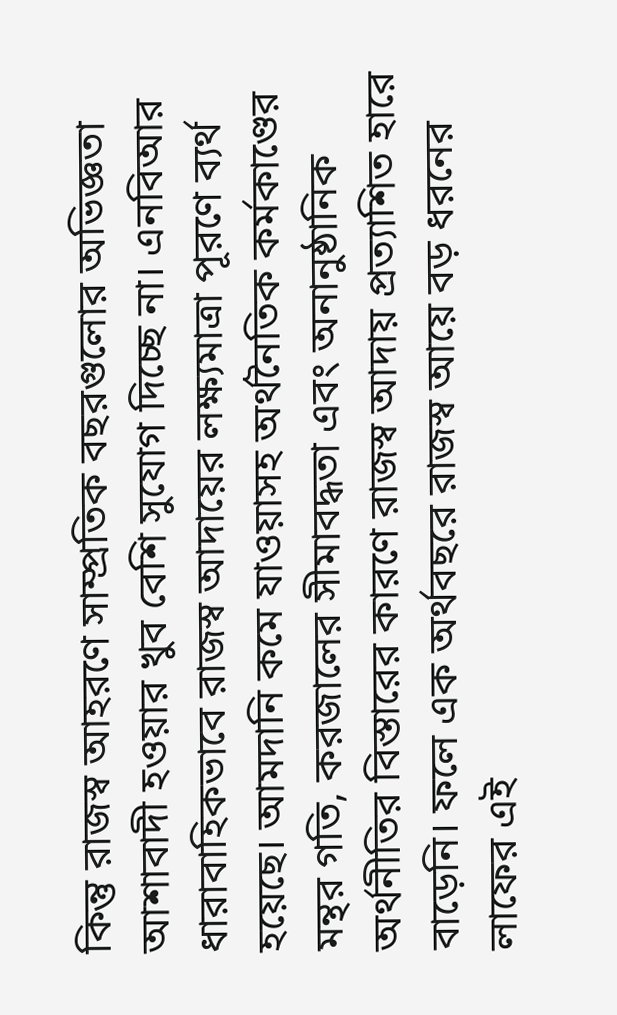কিন্তু রাজস্ব আহরণে সাম্প্রতিক বছরগুলোর অভিজ্ঞতা আশাবাদী হওয়ার খুব বেশি সুযোগ দিচ্ছে না। এনবিআর ধারাবাহিকভাবে রাজস্ব আদায়ের লক্ষ্যমাত্রা পূরণে ব্যর্থ হয়েছে। আমদানি কমে যাওয়াসহ অর্থনৈতিক কর্মকাণ্ডের মন্থর গতি, করজালের সীমাবদ্ধতা এবং অনানুষ্ঠানিক অর্থনীতির বিস্তারের কারণে রাজস্ব আদায় প্রত্যাশিত হারে বাড়েনি। ফলে এক অর্থবছরে রাজস্ব আয়ে বড় ধরনের লাফের এই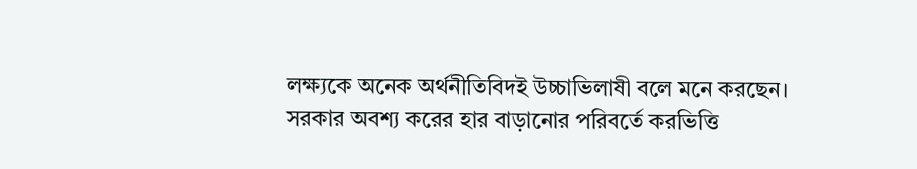লক্ষ্যকে অনেক অর্থনীতিবিদই উচ্চাভিলাষী বলে মনে করছেন।
সরকার অবশ্য করের হার বাড়ানোর পরিবর্তে করভিত্তি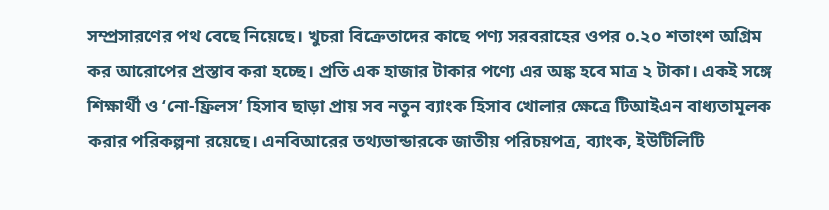সম্প্রসারণের পথ বেছে নিয়েছে। খুচরা বিক্রেতাদের কাছে পণ্য সরবরাহের ওপর ০.২০ শতাংশ অগ্রিম কর আরোপের প্রস্তাব করা হচ্ছে। প্রতি এক হাজার টাকার পণ্যে এর অঙ্ক হবে মাত্র ২ টাকা। একই সঙ্গে শিক্ষার্থী ও ‘নো-ফ্রিলস’ হিসাব ছাড়া প্রায় সব নতুন ব্যাংক হিসাব খোলার ক্ষেত্রে টিআইএন বাধ্যতামূলক করার পরিকল্পনা রয়েছে। এনবিআরের তথ্যভান্ডারকে জাতীয় পরিচয়পত্র, ব্যাংক, ইউটিলিটি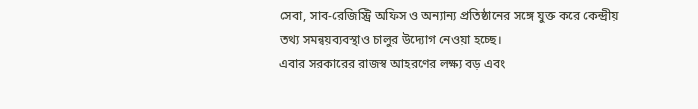সেবা, সাব-রেজিস্ট্রি অফিস ও অন্যান্য প্রতিষ্ঠানের সঙ্গে যুক্ত করে কেন্দ্রীয় তথ্য সমন্বয়ব্যবস্থাও চালুর উদ্যোগ নেওয়া হচ্ছে।
এবার সরকারের রাজস্ব আহরণের লক্ষ্য বড় এবং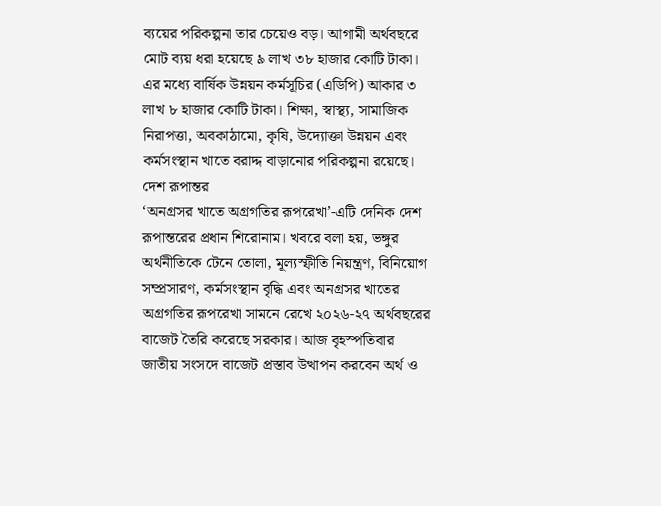ব্যয়ের পরিকল্পনা তার চেয়েও বড়। আগামী অর্থবছরে মোট ব্যয় ধরা হয়েছে ৯ লাখ ৩৮ হাজার কোটি টাকা। এর মধ্যে বার্ষিক উন্নয়ন কর্মসূচির (এডিপি) আকার ৩ লাখ ৮ হাজার কোটি টাকা। শিক্ষা, স্বাস্থ্য, সামাজিক নিরাপত্তা, অবকাঠামো, কৃষি, উদ্যোক্তা উন্নয়ন এবং কর্মসংস্থান খাতে বরাদ্দ বাড়ানোর পরিকল্পনা রয়েছে।
দেশ রূপান্তর
‘অনগ্রসর খাতে অগ্রগতির রূপরেখা’-এটি দেনিক দেশ রূপান্তরের প্রধান শিরোনাম। খবরে বলা হয়, ভঙ্গুর অর্থনীতিকে টেনে তোলা, মূল্যস্ফীতি নিয়ন্ত্রণ, বিনিয়োগ সম্প্রসারণ, কর্মসংস্থান বৃদ্ধি এবং অনগ্রসর খাতের অগ্রগতির রূপরেখা সামনে রেখে ২০২৬-২৭ অর্থবছরের বাজেট তৈরি করেছে সরকার। আজ বৃহস্পতিবার জাতীয় সংসদে বাজেট প্রস্তাব উত্থাপন করবেন অর্থ ও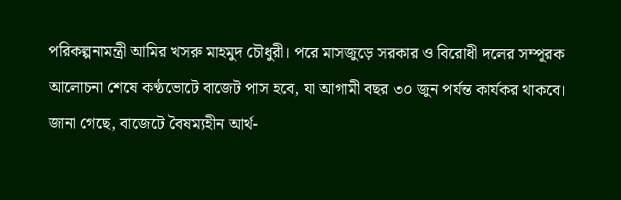পরিকল্পনামন্ত্রী আমির খসরু মাহমুদ চৌধুরী। পরে মাসজুড়ে সরকার ও বিরোধী দলের সম্পূরক আলোচনা শেষে কণ্ঠভোটে বাজেট পাস হবে, যা আগামী বছর ৩০ জুন পর্যন্ত কার্যকর থাকবে।
জানা গেছে, বাজেটে বৈষম্যহীন আর্থ-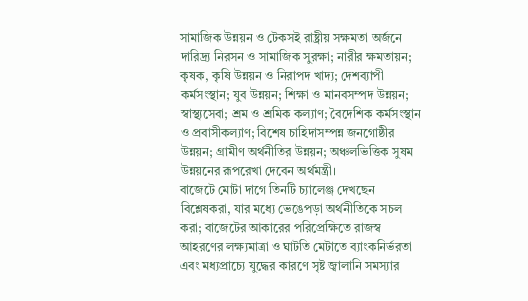সামাজিক উন্নয়ন ও টেকসই রাষ্ট্রীয় সক্ষমতা অর্জনে দারিদ্র্য নিরসন ও সামাজিক সুরক্ষা; নারীর ক্ষমতায়ন; কৃষক, কৃষি উন্নয়ন ও নিরাপদ খাদ্য; দেশব্যাপী কর্মসংস্থান; যুব উন্নয়ন; শিক্ষা ও মানবসম্পদ উন্নয়ন; স্বাস্থ্যসেবা; শ্রম ও শ্রমিক কল্যাণ; বৈদেশিক কর্মসংস্থান ও প্রবাসীকল্যাণ; বিশেষ চাহিদাসম্পন্ন জনগোষ্ঠীর উন্নয়ন; গ্রামীণ অর্থনীতির উন্নয়ন; অঞ্চলভিত্তিক সুষম উন্নয়নের রূপরেখা দেবেন অর্থমন্ত্রী।
বাজেটে মোটা দাগে তিনটি চ্যালেঞ্জ দেখছেন বিশ্লেষকরা, যার মধ্যে ভেঙেপড়া অর্থনীতিকে সচল করা; বাজেটের আকারের পরিপ্রেক্ষিতে রাজস্ব আহরণের লক্ষ্যমাত্রা ও ঘাটতি মেটাতে ব্যাংকনির্ভরতা এবং মধ্যপ্রাচ্যে যুদ্ধের কারণে সৃষ্ট জ্বালানি সমস্যার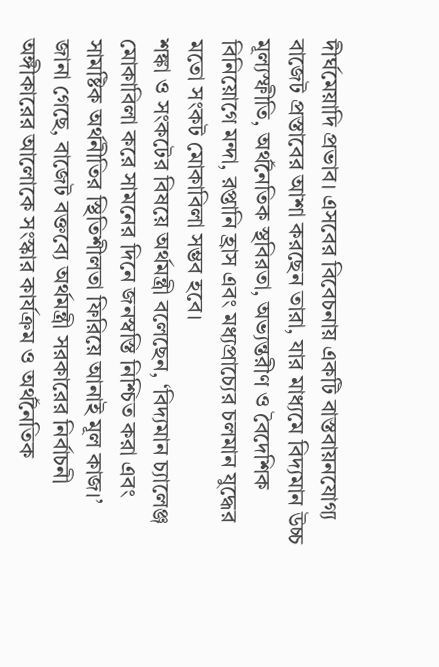দীর্ঘমেয়াদি প্রভাব। এসবের বিবেচনায় একটি বাস্তবায়নযোগ্য বাজেট প্রস্তাবের আশা করছেন তারা, যার মাধ্যমে বিদ্যমান উচ্চ মূল্যস্ফীতি, অর্থনৈতিক স্থবিরতা, অভ্যন্তরীণ ও বৈদেশিক বিনিয়োগে মন্দা, রপ্তানি হ্রাস এবং মধ্যপ্রাচ্যের চলমান যুদ্ধের মতো সংকট মোকাবিলা সম্ভব হবে।
শঙ্কা ও সংকটের বিষয়ে অর্থমন্ত্রী বলেছেন, ‘বিদ্যমান চ্যালেঞ্জ মোকাবিলা করে সামনের দিনে জনস্বস্তি নিশ্চিত করা এবং সামষ্টিক অর্থনীতির স্থিতিশীলতা ফিরিয়ে আনাই মূল কাজ।’
জানা গেছে, বাজেট বক্তব্যে অর্থমন্ত্রী সরকারের নির্বাচনী অঙ্গীকারের আলোকে সংস্কার কার্যক্রম ও অর্থনৈতিক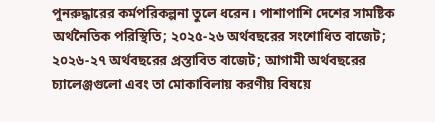পুনরুদ্ধারের কর্মপরিকল্পনা তুলে ধরেন। পাশাপাশি দেশের সামষ্টিক অর্থনৈতিক পরিস্থিতি; ২০২৫-২৬ অর্থবছরের সংশোধিত বাজেট; ২০২৬-২৭ অর্থবছরের প্রস্তাবিত বাজেট; আগামী অর্থবছরের চ্যালেঞ্জগুলো এবং তা মোকাবিলায় করণীয় বিষয়ে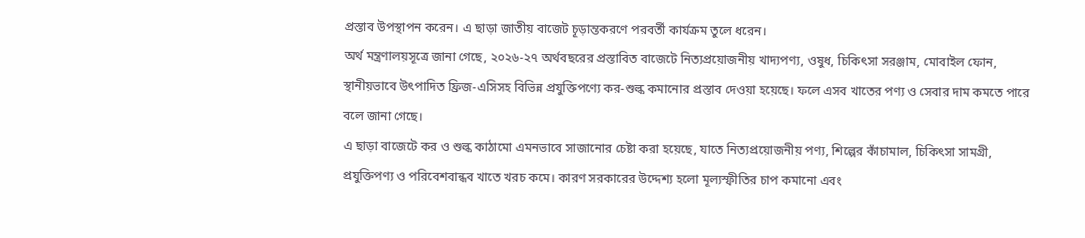প্রস্তাব উপস্থাপন করেন। এ ছাড়া জাতীয় বাজেট চূড়ান্তকরণে পরবর্তী কার্যক্রম তুলে ধরেন।
অর্থ মন্ত্রণালয়সূত্রে জানা গেছে, ২০২৬-২৭ অর্থবছরের প্রস্তাবিত বাজেটে নিত্যপ্রয়োজনীয় খাদ্যপণ্য, ওষুধ, চিকিৎসা সরঞ্জাম, মোবাইল ফোন, স্থানীয়ভাবে উৎপাদিত ফ্রিজ-এসিসহ বিভিন্ন প্রযুক্তিপণ্যে কর-শুল্ক কমানোর প্রস্তাব দেওয়া হয়েছে। ফলে এসব খাতের পণ্য ও সেবার দাম কমতে পারে বলে জানা গেছে।
এ ছাড়া বাজেটে কর ও শুল্ক কাঠামো এমনভাবে সাজানোর চেষ্টা করা হয়েছে, যাতে নিত্যপ্রয়োজনীয় পণ্য, শিল্পের কাঁচামাল, চিকিৎসা সামগ্রী, প্রযুক্তিপণ্য ও পরিবেশবান্ধব খাতে খরচ কমে। কারণ সরকারের উদ্দেশ্য হলো মূল্যস্ফীতির চাপ কমানো এবং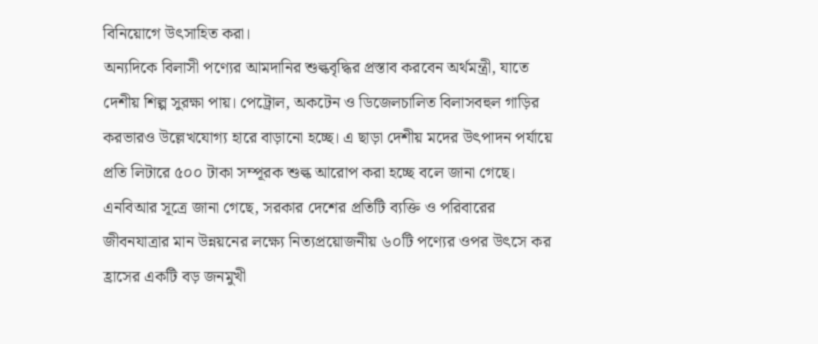বিনিয়োগে উৎসাহিত করা।
অন্যদিকে বিলাসী পণ্যের আমদানির শুল্কবৃদ্ধির প্রস্তাব করবেন অর্থমন্ত্রী, যাতে দেশীয় শিল্প সুরক্ষা পায়। পেট্রোল, অকটেন ও ডিজেলচালিত বিলাসবহুল গাড়ির করভারও উল্লেখযোগ্য হারে বাড়ানো হচ্ছে। এ ছাড়া দেশীয় মদের উৎপাদন পর্যায়ে প্রতি লিটারে ৫০০ টাকা সম্পূরক শুল্ক আরোপ করা হচ্ছে বলে জানা গেছে।
এনবিআর সূত্রে জানা গেছে, সরকার দেশের প্রতিটি ব্যক্তি ও পরিবারের জীবনযাত্রার মান উন্নয়নের লক্ষ্যে নিত্যপ্রয়োজনীয় ৬০টি পণ্যের ওপর উৎসে কর হ্রাসের একটি বড় জনমুখী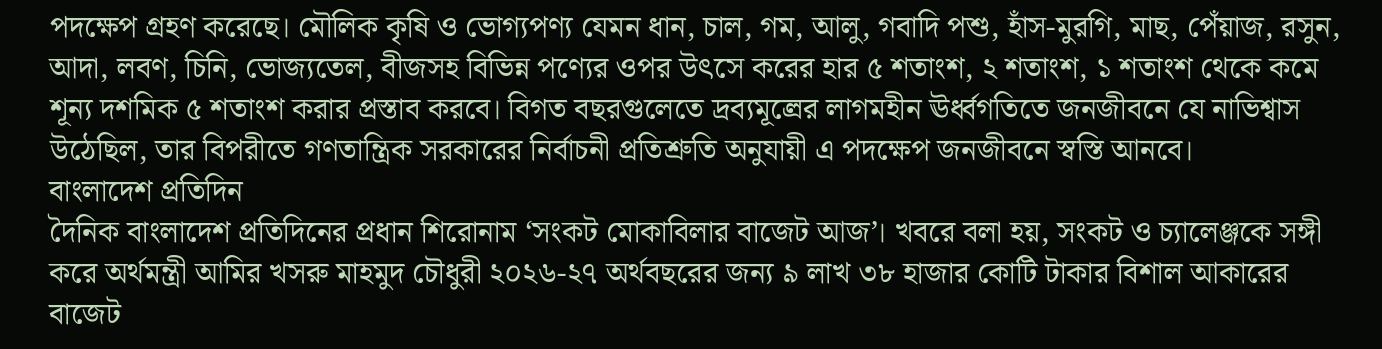পদক্ষেপ গ্রহণ করেছে। মৌলিক কৃষি ও ভোগ্যপণ্য যেমন ধান, চাল, গম, আলু, গবাদি পশু, হাঁস-মুরগি, মাছ, পেঁয়াজ, রসুন, আদা, লবণ, চিনি, ভোজ্যতেল, বীজসহ বিভিন্ন পণ্যের ওপর উৎসে করের হার ৫ শতাংশ, ২ শতাংশ, ১ শতাংশ থেকে কমে শূন্য দশমিক ৫ শতাংশ করার প্রস্তাব করবে। বিগত বছরগুলেতে দ্রব্যমূল্রের লাগমহীন ঊর্ধ্বগতিতে জনজীবনে যে নাভিশ্বাস উঠেছিল, তার বিপরীতে গণতান্ত্রিক সরকারের নির্বাচনী প্রতিশ্রুতি অনুযায়ী এ পদক্ষেপ জনজীবনে স্বস্তি আনবে।
বাংলাদেশ প্রতিদিন
দৈনিক বাংলাদেশ প্রতিদিনের প্রধান শিরোনাম ‘সংকট মোকাবিলার বাজেট আজ’। খবরে বলা হয়, সংকট ও চ্যালেঞ্জকে সঙ্গী করে অর্থমন্ত্রী আমির খসরু মাহমুদ চৌধুরী ২০২৬-২৭ অর্থবছরের জন্য ৯ লাখ ৩৮ হাজার কোটি টাকার বিশাল আকারের বাজেট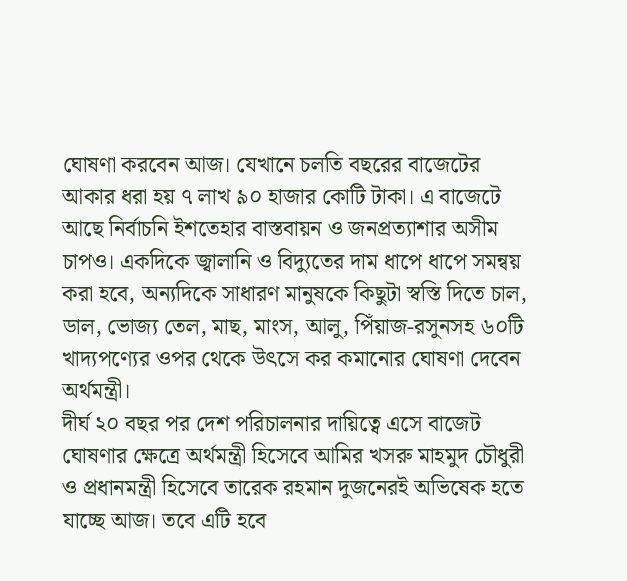ঘোষণা করবেন আজ। যেখানে চলতি বছরের বাজেটের আকার ধরা হয় ৭ লাখ ৯০ হাজার কোটি টাকা। এ বাজেটে আছে নির্বাচনি ইশতেহার বাস্তবায়ন ও জনপ্রত্যাশার অসীম চাপও। একদিকে জ্বালানি ও বিদ্যুতের দাম ধাপে ধাপে সমন্বয় করা হবে, অন্যদিকে সাধারণ মানুষকে কিছুটা স্বস্তি দিতে চাল, ডাল, ভোজ্য তেল, মাছ, মাংস, আলু, পিঁয়াজ-রসুনসহ ৬০টি খাদ্যপণ্যের ওপর থেকে উৎসে কর কমানোর ঘোষণা দেবেন অর্থমন্ত্রী।
দীর্ঘ ২০ বছর পর দেশ পরিচালনার দায়িত্বে এসে বাজেট ঘোষণার ক্ষেত্রে অর্থমন্ত্রী হিসেবে আমির খসরু মাহমুদ চৌধুরী ও প্রধানমন্ত্রী হিসেবে তারেক রহমান দুজনেরই অভিষেক হতে যাচ্ছে আজ। তবে এটি হবে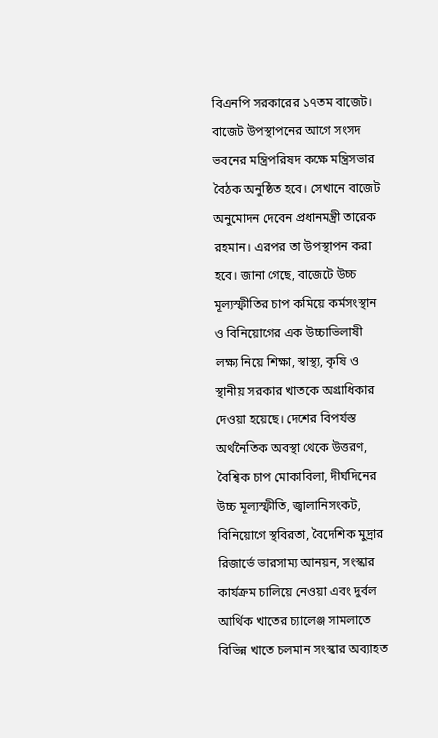বিএনপি সরকারের ১৭তম বাজেট। বাজেট উপস্থাপনের আগে সংসদ ভবনের মন্ত্রিপরিষদ কক্ষে মন্ত্রিসভার বৈঠক অনুষ্ঠিত হবে। সেখানে বাজেট অনুমোদন দেবেন প্রধানমন্ত্রী তারেক রহমান। এরপর তা উপস্থাপন করা হবে। জানা গেছে, বাজেটে উচ্চ মূল্যস্ফীতির চাপ কমিয়ে কর্মসংস্থান ও বিনিয়োগের এক উচ্চাভিলাষী লক্ষ্য নিয়ে শিক্ষা, স্বাস্থ্য, কৃষি ও স্থানীয় সরকার খাতকে অগ্রাধিকার দেওয়া হয়েছে। দেশের বিপর্যস্ত অর্থনৈতিক অবস্থা থেকে উত্তরণ, বৈশ্বিক চাপ মোকাবিলা, দীর্ঘদিনের উচ্চ মূল্যস্ফীতি, জ্বালানিসংকট, বিনিয়োগে স্থবিরতা, বৈদেশিক মুদ্রার রিজার্ভে ভারসাম্য আনয়ন, সংস্কার কার্যক্রম চালিয়ে নেওয়া এবং দুর্বল আর্থিক খাতের চ্যালেঞ্জ সামলাতে বিভিন্ন খাতে চলমান সংস্কার অব্যাহত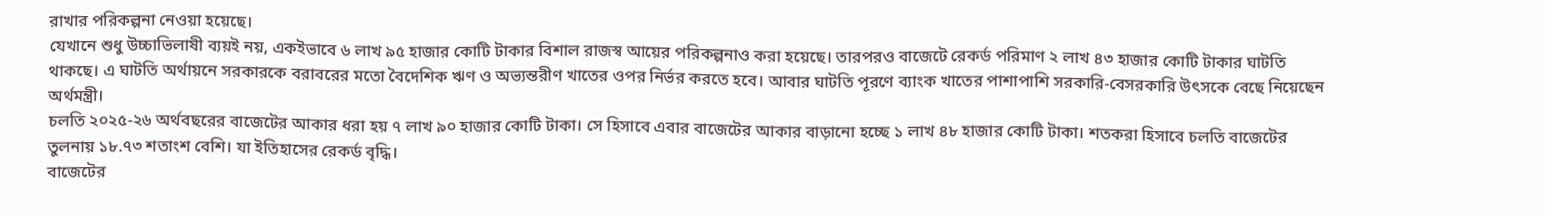রাখার পরিকল্পনা নেওয়া হয়েছে।
যেখানে শুধু উচ্চাভিলাষী ব্যয়ই নয়, একইভাবে ৬ লাখ ৯৫ হাজার কোটি টাকার বিশাল রাজস্ব আয়ের পরিকল্পনাও করা হয়েছে। তারপরও বাজেটে রেকর্ড পরিমাণ ২ লাখ ৪৩ হাজার কোটি টাকার ঘাটতি থাকছে। এ ঘাটতি অর্থায়নে সরকারকে বরাবরের মতো বৈদেশিক ঋণ ও অভ্যন্তরীণ খাতের ওপর নির্ভর করতে হবে। আবার ঘাটতি পূরণে ব্যাংক খাতের পাশাপাশি সরকারি-বেসরকারি উৎসকে বেছে নিয়েছেন অর্থমন্ত্রী।
চলতি ২০২৫-২৬ অর্থবছরের বাজেটের আকার ধরা হয় ৭ লাখ ৯০ হাজার কোটি টাকা। সে হিসাবে এবার বাজেটের আকার বাড়ানো হচ্ছে ১ লাখ ৪৮ হাজার কোটি টাকা। শতকরা হিসাবে চলতি বাজেটের তুলনায় ১৮.৭৩ শতাংশ বেশি। যা ইতিহাসের রেকর্ড বৃদ্ধি।
বাজেটের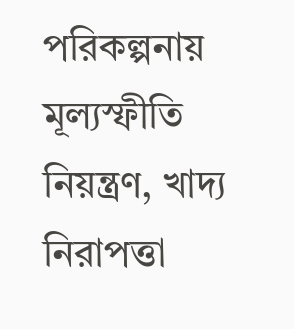পরিকল্পনায় মূল্যস্ফীতি নিয়ন্ত্রণ, খাদ্য নিরাপত্তা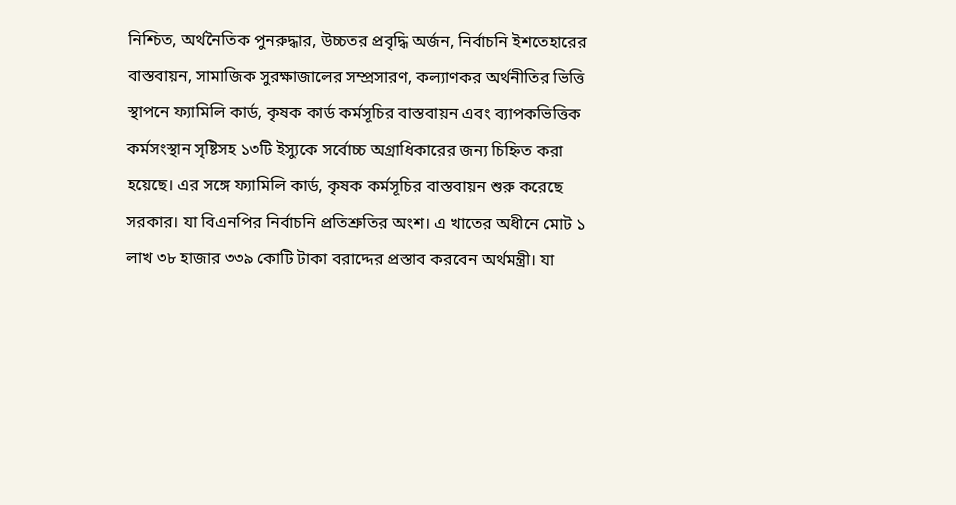নিশ্চিত, অর্থনৈতিক পুনরুদ্ধার, উচ্চতর প্রবৃদ্ধি অর্জন, নির্বাচনি ইশতেহারের বাস্তবায়ন, সামাজিক সুরক্ষাজালের সম্প্রসারণ, কল্যাণকর অর্থনীতির ভিত্তি স্থাপনে ফ্যামিলি কার্ড, কৃষক কার্ড কর্মসূচির বাস্তবায়ন এবং ব্যাপকভিত্তিক কর্মসংস্থান সৃষ্টিসহ ১৩টি ইস্যুকে সর্বোচ্চ অগ্রাধিকারের জন্য চিহ্নিত করা হয়েছে। এর সঙ্গে ফ্যামিলি কার্ড, কৃষক কর্মসূচির বাস্তবায়ন শুরু করেছে সরকার। যা বিএনপির নির্বাচনি প্রতিশ্রুতির অংশ। এ খাতের অধীনে মোট ১ লাখ ৩৮ হাজার ৩৩৯ কোটি টাকা বরাদ্দের প্রস্তাব করবেন অর্থমন্ত্রী। যা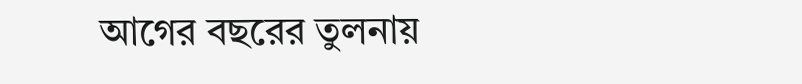আগের বছরের তুলনায়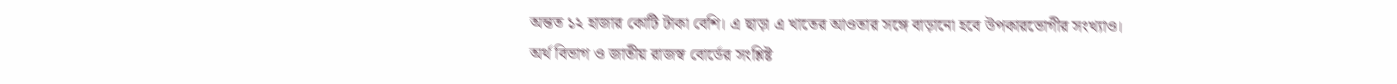অন্তত ১২ হাজার কোটি টাকা বেশি। এ ছাড়া এ খাতের আওতার সঙ্গে বাড়ানো হবে উপকারভোগীর সংখ্যাও।
অর্থ বিভাগ ও জাতীয় রাজস্ব বোর্ডের সংশ্লিষ্ট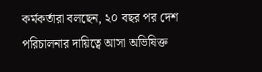কর্মকর্তারা বলছেন, ২০ বছর পর দেশ পরিচালনার দায়িত্বে আসা অভিষিক্ত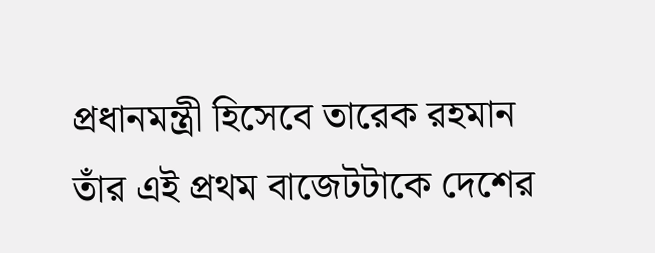প্রধানমন্ত্রী হিসেবে তারেক রহমান তাঁর এই প্রথম বাজেটটাকে দেশের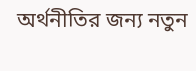অর্থনীতির জন্য নতুন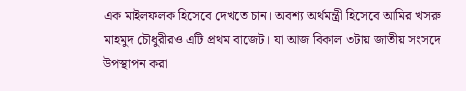এক মাইলফলক হিসেবে দেখতে চান। অবশ্য অর্থমন্ত্রী হিসেবে আমির খসরু মাহমুদ চৌধুরীরও এটি প্রথম বাজেট। যা আজ বিকাল ৩টায় জাতীয় সংসদে উপস্থাপন করা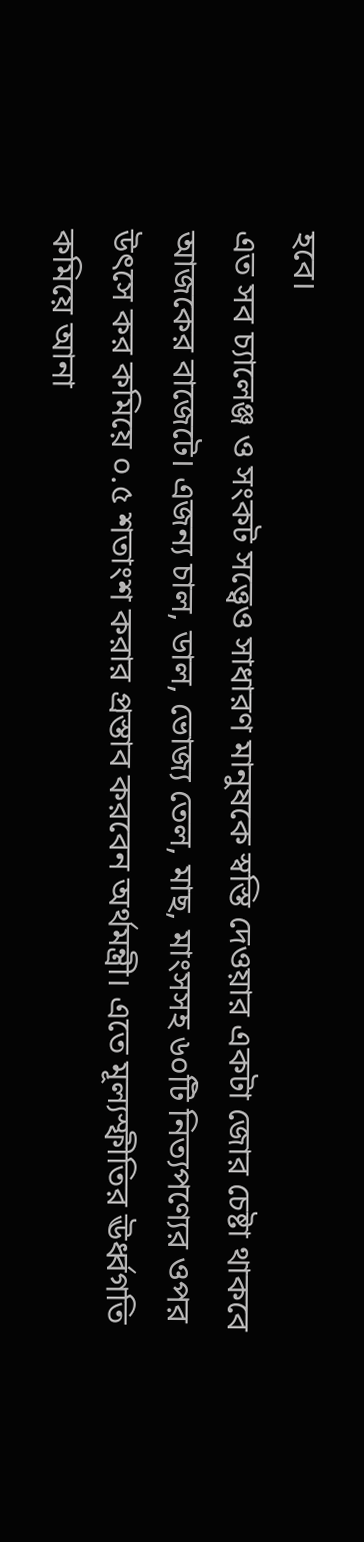হবে।
এত সব চ্যালেঞ্জ ও সংকট সত্ত্বেও সাধারণ মানুষকে স্বস্তি দেওয়ার একটা জোর চেষ্টা থাকবে আজকের বাজেটে। এজন্য চাল, ডাল, ভোজ্য তেল, মাছ, মাংসসহ ৬০টি নিত্যপণ্যের ওপর উৎসে কর কমিয়ে ০.৫ শতাংশ করার প্রস্তাব করবেন অর্থমন্ত্রী। এতে মূল্যস্ফীতির ঊর্ধ্বগতি কমিয়ে আনা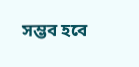সম্ভব হবে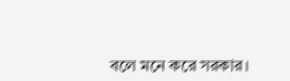বলে মনে করে সরকার।